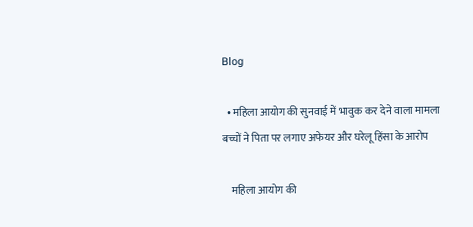Blog

  • महिला आयोग की सुनवाई में भावुक कर देने वाला मामला बच्चों ने पिता पर लगाए अफेयर और घरेलू हिंसा के आरोप

    महिला आयोग की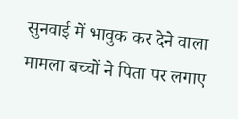सुनवाई में भावुक कर देने वाला मामला बच्चों ने पिता पर लगाए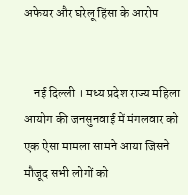अफेयर और घरेलू हिंसा के आरोप


    नई दिल्ली । मध्य प्रदेश राज्य महिला आयोग की जनसुनवाई में मंगलवार को एक ऐसा मामला सामने आया जिसने मौजूद सभी लोगों को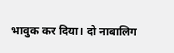भावुक कर दिया। दो नाबालिग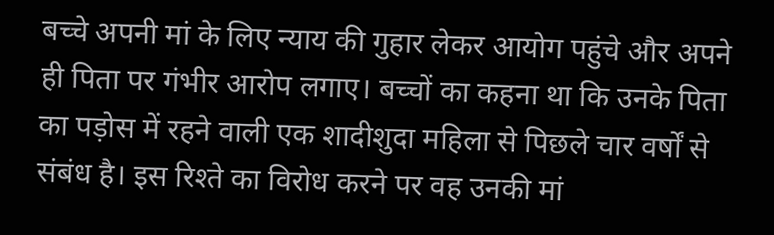बच्चे अपनी मां के लिए न्याय की गुहार लेकर आयोग पहुंचे और अपने ही पिता पर गंभीर आरोप लगाए। बच्चों का कहना था कि उनके पिता का पड़ोस में रहने वाली एक शादीशुदा महिला से पिछले चार वर्षों से संबंध है। इस रिश्ते का विरोध करने पर वह उनकी मां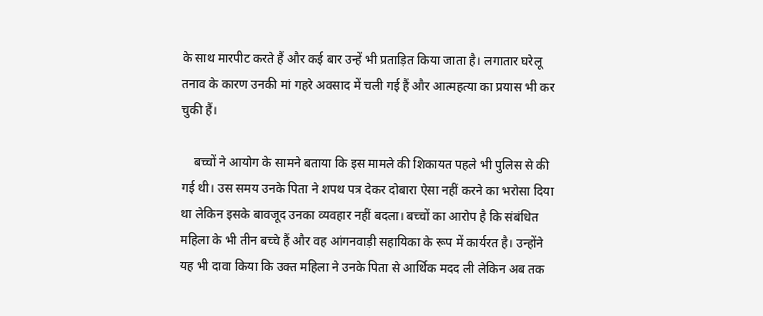के साथ मारपीट करते हैं और कई बार उन्हें भी प्रताड़ित किया जाता है। लगातार घरेलू तनाव के कारण उनकी मां गहरे अवसाद में चली गई हैं और आत्महत्या का प्रयास भी कर चुकी हैं।

    बच्चों ने आयोग के सामने बताया कि इस मामले की शिकायत पहले भी पुलिस से की गई थी। उस समय उनके पिता ने शपथ पत्र देकर दोबारा ऐसा नहीं करने का भरोसा दिया था लेकिन इसके बावजूद उनका व्यवहार नहीं बदला। बच्चों का आरोप है कि संबंधित महिला के भी तीन बच्चे हैं और वह आंगनवाड़ी सहायिका के रूप में कार्यरत है। उन्होंने यह भी दावा किया कि उक्त महिला ने उनके पिता से आर्थिक मदद ली लेकिन अब तक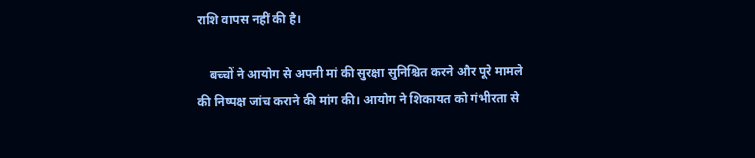राशि वापस नहीं की है।

    बच्चों ने आयोग से अपनी मां की सुरक्षा सुनिश्चित करने और पूरे मामले की निष्पक्ष जांच कराने की मांग की। आयोग ने शिकायत को गंभीरता से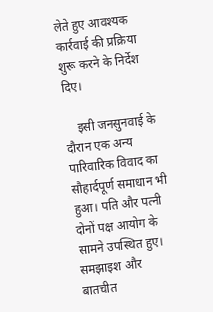लेते हुए आवश्यक कार्रवाई की प्रक्रिया शुरू करने के निर्देश दिए।

    इसी जनसुनवाई के दौरान एक अन्य पारिवारिक विवाद का सौहार्दपूर्ण समाधान भी हुआ। पति और पत्नी दोनों पक्ष आयोग के सामने उपस्थित हुए। समझाइश और बातचीत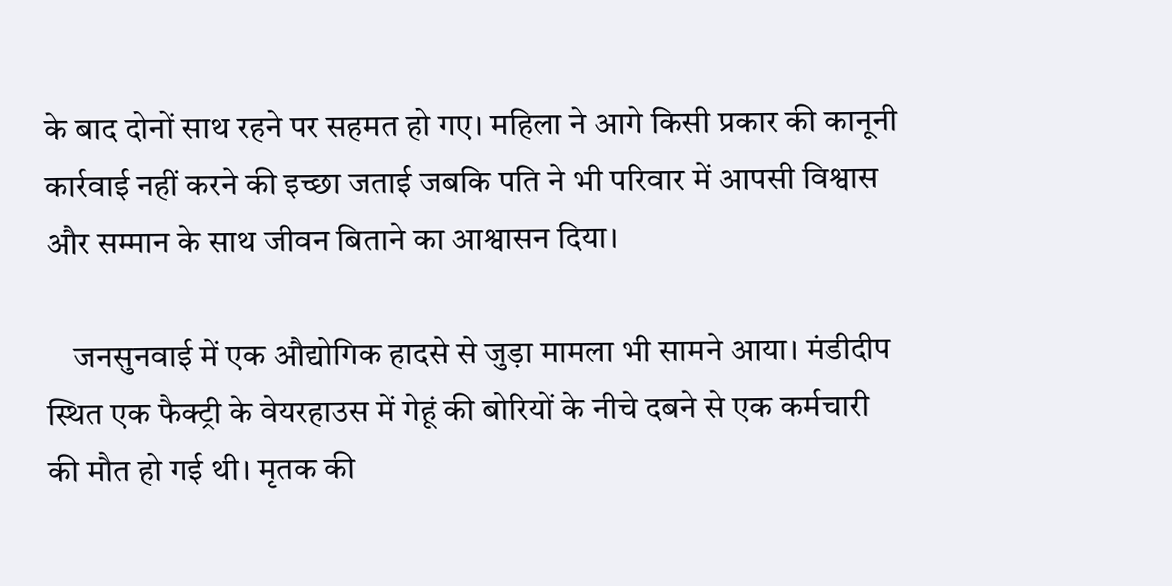के बाद दोनों साथ रहने पर सहमत हो गए। महिला ने आगे किसी प्रकार की कानूनी कार्रवाई नहीं करने की इच्छा जताई जबकि पति ने भी परिवार में आपसी विश्वास और सम्मान के साथ जीवन बिताने का आश्वासन दिया।

    जनसुनवाई में एक औद्योगिक हादसे से जुड़ा मामला भी सामने आया। मंडीदीप स्थित एक फैक्ट्री के वेयरहाउस में गेहूं की बोरियों के नीचे दबने से एक कर्मचारी की मौत हो गई थी। मृतक की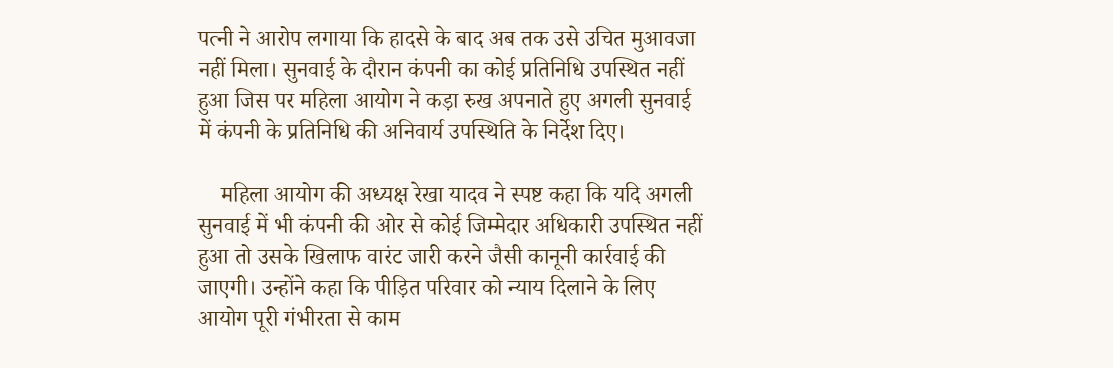पत्नी ने आरोप लगाया कि हादसे के बाद अब तक उसे उचित मुआवजा नहीं मिला। सुनवाई के दौरान कंपनी का कोई प्रतिनिधि उपस्थित नहीं हुआ जिस पर महिला आयोग ने कड़ा रुख अपनाते हुए अगली सुनवाई में कंपनी के प्रतिनिधि की अनिवार्य उपस्थिति के निर्देश दिए।

    महिला आयोग की अध्यक्ष रेखा यादव ने स्पष्ट कहा कि यदि अगली सुनवाई में भी कंपनी की ओर से कोई जिम्मेदार अधिकारी उपस्थित नहीं हुआ तो उसके खिलाफ वारंट जारी करने जैसी कानूनी कार्रवाई की जाएगी। उन्होंने कहा कि पीड़ित परिवार को न्याय दिलाने के लिए आयोग पूरी गंभीरता से काम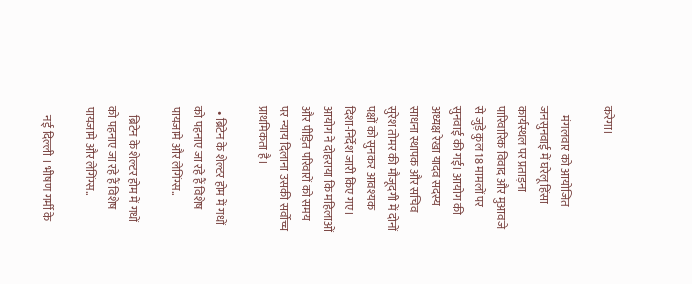करेगा।

    मंगलवार को आयोजित जनसुनवाई में घरेलू हिंसा कार्यस्थल पर प्रताड़ना पारिवारिक विवाद और मुआवजे से जुड़े कुल 18 मामलों पर सुनवाई की गई। आयोग की अध्यक्ष रेखा यादव सदस्य साधना स्थापक और सचिव सुरेश तोमर की मौजूदगी में दोनों पक्षों को सुनकर आवश्यक दिशा-निर्देश जारी किए गए। आयोग ने दोहराया कि महिलाओं और पीड़ित परिवारों को समय पर न्याय दिलाना उसकी सर्वोच्च प्राथमिकता है।

  • ब्रिटेन के शेल्टर होम में गधों को पहनाए जा रहे हैं विशेष पायजामे और लेगिंग्स..

    ब्रिटेन के शेल्टर होम में गधों को पहनाए जा रहे हैं विशेष पायजामे और लेगिंग्स..

    नई दिल्ली । भीषण गर्मी के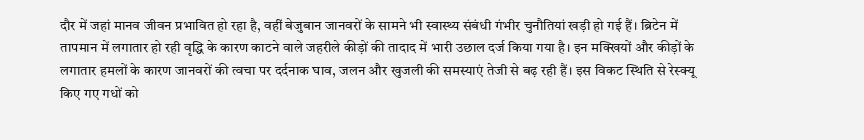दौर में जहां मानव जीवन प्रभावित हो रहा है, वहीं बेजुबान जानवरों के सामने भी स्वास्थ्य संबंधी गंभीर चुनौतियां खड़ी हो गई हैं। ब्रिटेन में तापमान में लगातार हो रही वृद्धि के कारण काटने वाले जहरीले कीड़ों की तादाद में भारी उछाल दर्ज किया गया है। इन मक्खियों और कीड़ों के लगातार हमलों के कारण जानवरों की त्वचा पर दर्दनाक घाव, जलन और खुजली की समस्याएं तेजी से बढ़ रही हैं। इस विकट स्थिति से रेस्क्यू किए गए गधों को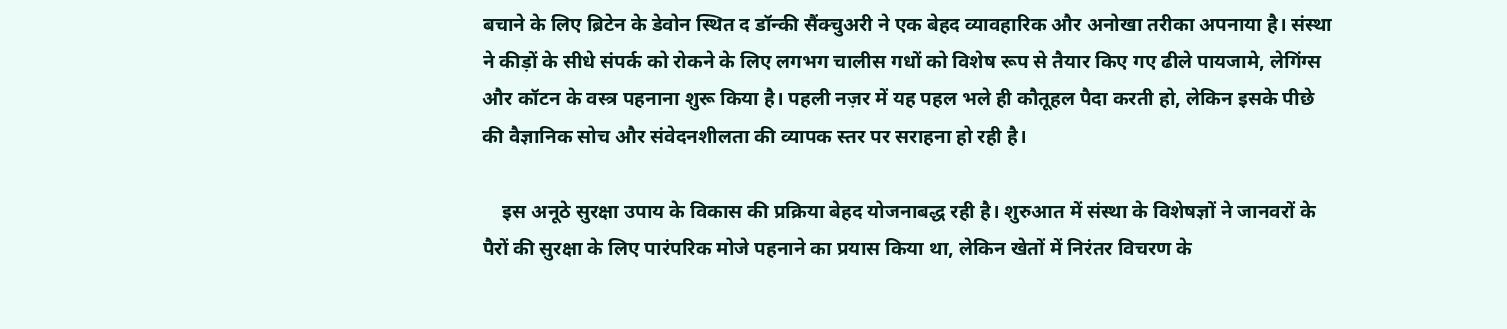बचाने के लिए ब्रिटेन के डेवोन स्थित द डॉन्की सैंक्चुअरी ने एक बेहद व्यावहारिक और अनोखा तरीका अपनाया है। संस्था ने कीड़ों के सीधे संपर्क को रोकने के लिए लगभग चालीस गधों को विशेष रूप से तैयार किए गए ढीले पायजामे, लेगिंग्स और कॉटन के वस्त्र पहनाना शुरू किया है। पहली नज़र में यह पहल भले ही कौतूहल पैदा करती हो, लेकिन इसके पीछे की वैज्ञानिक सोच और संवेदनशीलता की व्यापक स्तर पर सराहना हो रही है।

    इस अनूठे सुरक्षा उपाय के विकास की प्रक्रिया बेहद योजनाबद्ध रही है। शुरुआत में संस्था के विशेषज्ञों ने जानवरों के पैरों की सुरक्षा के लिए पारंपरिक मोजे पहनाने का प्रयास किया था, लेकिन खेतों में निरंतर विचरण के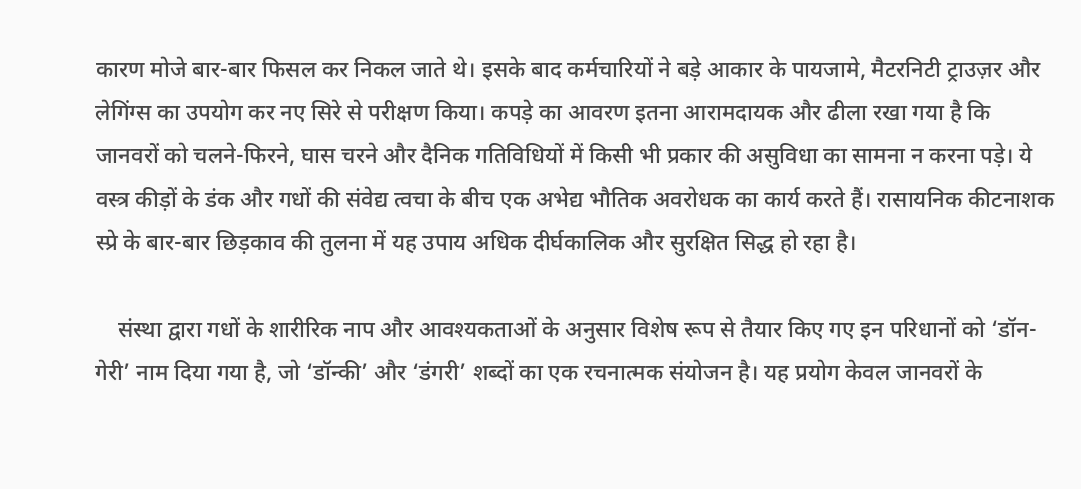कारण मोजे बार-बार फिसल कर निकल जाते थे। इसके बाद कर्मचारियों ने बड़े आकार के पायजामे, मैटरनिटी ट्राउज़र और लेगिंग्स का उपयोग कर नए सिरे से परीक्षण किया। कपड़े का आवरण इतना आरामदायक और ढीला रखा गया है कि जानवरों को चलने-फिरने, घास चरने और दैनिक गतिविधियों में किसी भी प्रकार की असुविधा का सामना न करना पड़े। ये वस्त्र कीड़ों के डंक और गधों की संवेद्य त्वचा के बीच एक अभेद्य भौतिक अवरोधक का कार्य करते हैं। रासायनिक कीटनाशक स्प्रे के बार-बार छिड़काव की तुलना में यह उपाय अधिक दीर्घकालिक और सुरक्षित सिद्ध हो रहा है।

    संस्था द्वारा गधों के शारीरिक नाप और आवश्यकताओं के अनुसार विशेष रूप से तैयार किए गए इन परिधानों को ‘डॉन-गेरी’ नाम दिया गया है, जो ‘डॉन्की’ और ‘डंगरी’ शब्दों का एक रचनात्मक संयोजन है। यह प्रयोग केवल जानवरों के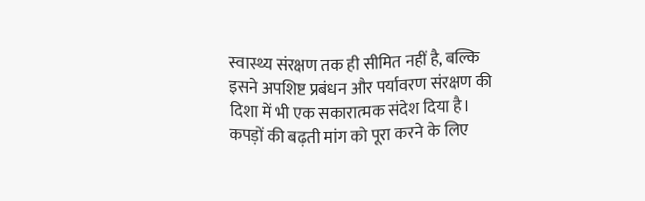स्वास्थ्य संरक्षण तक ही सीमित नहीं है, बल्कि इसने अपशिष्ट प्रबंधन और पर्यावरण संरक्षण की दिशा में भी एक सकारात्मक संदेश दिया है। कपड़ों की बढ़ती मांग को पूरा करने के लिए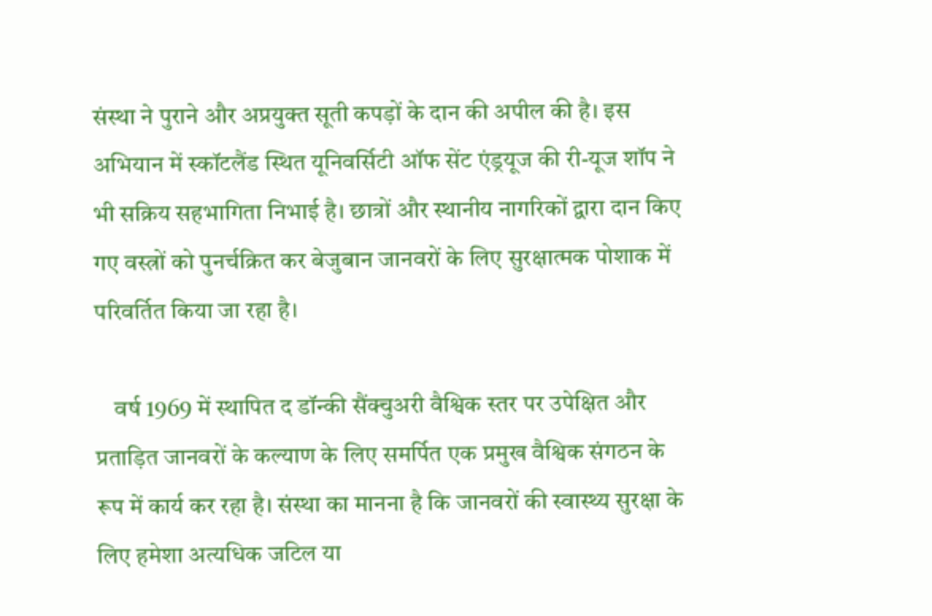संस्था ने पुराने और अप्रयुक्त सूती कपड़ों के दान की अपील की है। इस अभियान में स्कॉटलैंड स्थित यूनिवर्सिटी ऑफ सेंट एंड्रयूज की री-यूज शॉप ने भी सक्रिय सहभागिता निभाई है। छात्रों और स्थानीय नागरिकों द्वारा दान किए गए वस्त्रों को पुनर्चक्रित कर बेजुबान जानवरों के लिए सुरक्षात्मक पोशाक में परिवर्तित किया जा रहा है।

    वर्ष 1969 में स्थापित द डॉन्की सैंक्चुअरी वैश्विक स्तर पर उपेक्षित और प्रताड़ित जानवरों के कल्याण के लिए समर्पित एक प्रमुख वैश्विक संगठन के रूप में कार्य कर रहा है। संस्था का मानना है कि जानवरों की स्वास्थ्य सुरक्षा के लिए हमेशा अत्यधिक जटिल या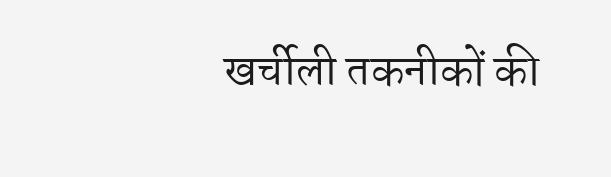खर्चीली तकनीकों की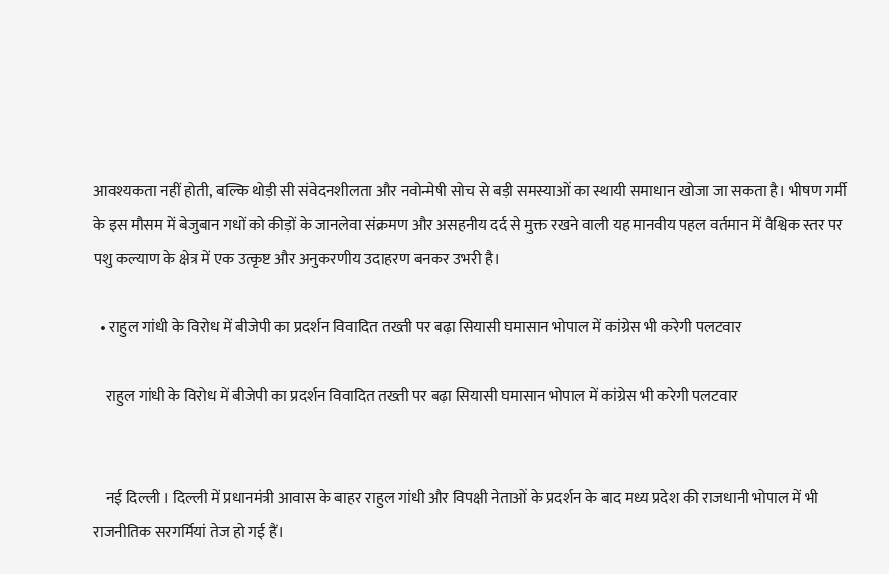आवश्यकता नहीं होती, बल्कि थोड़ी सी संवेदनशीलता और नवोन्मेषी सोच से बड़ी समस्याओं का स्थायी समाधान खोजा जा सकता है। भीषण गर्मी के इस मौसम में बेजुबान गधों को कीड़ों के जानलेवा संक्रमण और असहनीय दर्द से मुक्त रखने वाली यह मानवीय पहल वर्तमान में वैश्विक स्तर पर पशु कल्याण के क्षेत्र में एक उत्कृष्ट और अनुकरणीय उदाहरण बनकर उभरी है।

  • राहुल गांधी के विरोध में बीजेपी का प्रदर्शन विवादित तख्ती पर बढ़ा सियासी घमासान भोपाल में कांग्रेस भी करेगी पलटवार

    राहुल गांधी के विरोध में बीजेपी का प्रदर्शन विवादित तख्ती पर बढ़ा सियासी घमासान भोपाल में कांग्रेस भी करेगी पलटवार


    नई दिल्ली । दिल्ली में प्रधानमंत्री आवास के बाहर राहुल गांधी और विपक्षी नेताओं के प्रदर्शन के बाद मध्य प्रदेश की राजधानी भोपाल में भी राजनीतिक सरगर्मियां तेज हो गई हैं।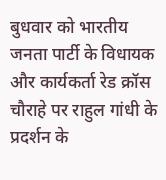बुधवार को भारतीय जनता पार्टी के विधायक और कार्यकर्ता रेड क्रॉस चौराहे पर राहुल गांधी के प्रदर्शन के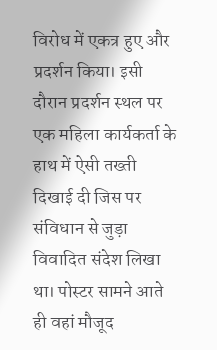विरोध में एकत्र हुए और प्रदर्शन किया। इसी दौरान प्रदर्शन स्थल पर एक महिला कार्यकर्ता के हाथ में ऐसी तख्ती दिखाई दी जिस पर संविधान से जुड़ा विवादित संदेश लिखा था। पोस्टर सामने आते ही वहां मौजूद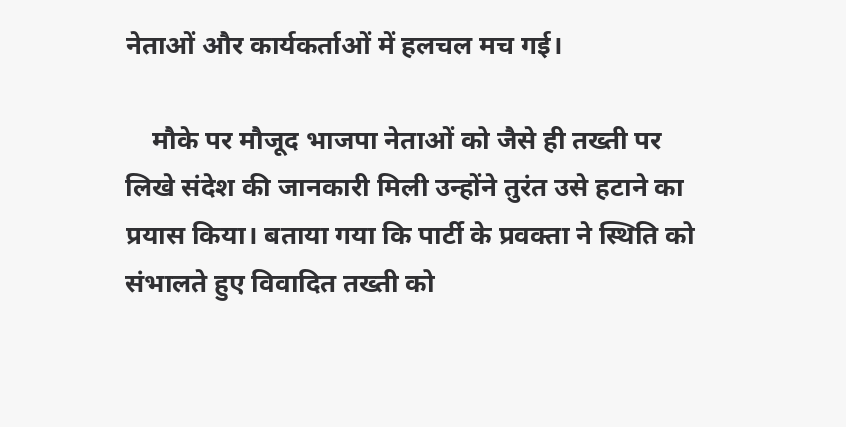नेताओं और कार्यकर्ताओं में हलचल मच गई।

    मौके पर मौजूद भाजपा नेताओं को जैसे ही तख्ती पर लिखे संदेश की जानकारी मिली उन्होंने तुरंत उसे हटाने का प्रयास किया। बताया गया कि पार्टी के प्रवक्ता ने स्थिति को संभालते हुए विवादित तख्ती को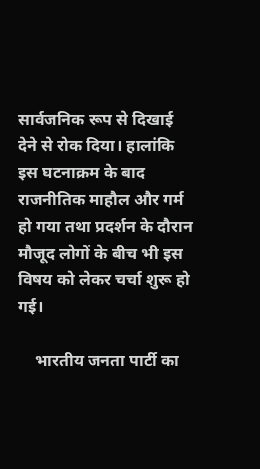सार्वजनिक रूप से दिखाई देने से रोक दिया। हालांकि इस घटनाक्रम के बाद राजनीतिक माहौल और गर्म हो गया तथा प्रदर्शन के दौरान मौजूद लोगों के बीच भी इस विषय को लेकर चर्चा शुरू हो गई।

    भारतीय जनता पार्टी का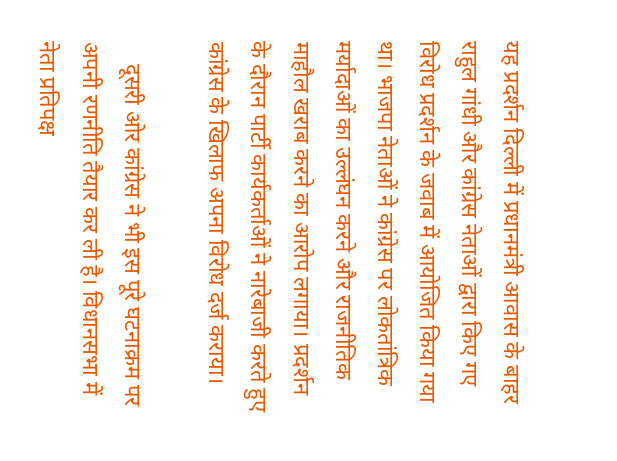यह प्रदर्शन दिल्ली में प्रधानमंत्री आवास के बाहर राहुल गांधी और कांग्रेस नेताओं द्वारा किए गए विरोध प्रदर्शन के जवाब में आयोजित किया गया था। भाजपा नेताओं ने कांग्रेस पर लोकतांत्रिक मर्यादाओं का उल्लंघन करने और राजनीतिक माहौल खराब करने का आरोप लगाया। प्रदर्शन के दौरान पार्टी कार्यकर्ताओं ने नारेबाजी करते हुए कांग्रेस के खिलाफ अपना विरोध दर्ज कराया।

    दूसरी ओर कांग्रेस ने भी इस पूरे घटनाक्रम पर अपनी रणनीति तैयार कर ली है। विधानसभा में नेता प्रतिपक्ष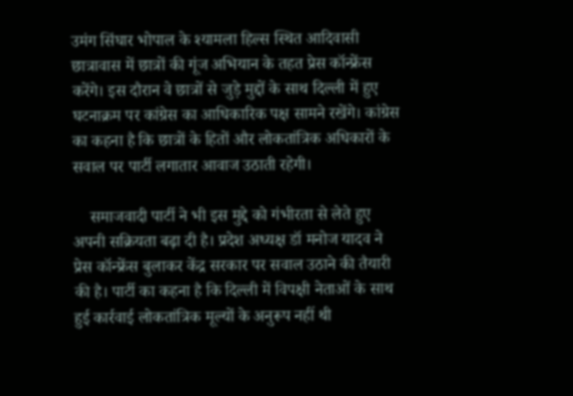उमंग सिंघार भोपाल के श्यामला हिल्स स्थित आदिवासी छात्रावास में छात्रों की गूंज अभियान के तहत प्रेस कॉन्फ्रेंस करेंगे। इस दौरान वे छात्रों से जुड़े मुद्दों के साथ दिल्ली में हुए घटनाक्रम पर कांग्रेस का आधिकारिक पक्ष सामने रखेंगे। कांग्रेस का कहना है कि छात्रों के हितों और लोकतांत्रिक अधिकारों के सवाल पर पार्टी लगातार आवाज उठाती रहेगी।

    समाजवादी पार्टी ने भी इस मुद्दे को गंभीरता से लेते हुए अपनी सक्रियता बढ़ा दी है। प्रदेश अध्यक्ष डॉ मनोज यादव ने प्रेस कॉन्फ्रेंस बुलाकर केंद्र सरकार पर सवाल उठाने की तैयारी की है। पार्टी का कहना है कि दिल्ली में विपक्षी नेताओं के साथ हुई कार्रवाई लोकतांत्रिक मूल्यों के अनुरूप नहीं थी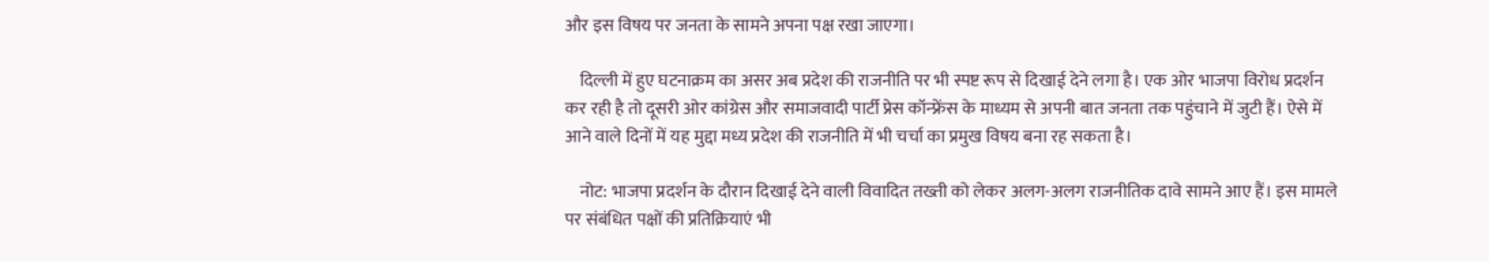और इस विषय पर जनता के सामने अपना पक्ष रखा जाएगा।

    दिल्ली में हुए घटनाक्रम का असर अब प्रदेश की राजनीति पर भी स्पष्ट रूप से दिखाई देने लगा है। एक ओर भाजपा विरोध प्रदर्शन कर रही है तो दूसरी ओर कांग्रेस और समाजवादी पार्टी प्रेस कॉन्फ्रेंस के माध्यम से अपनी बात जनता तक पहुंचाने में जुटी हैं। ऐसे में आने वाले दिनों में यह मुद्दा मध्य प्रदेश की राजनीति में भी चर्चा का प्रमुख विषय बना रह सकता है।

    नोट: भाजपा प्रदर्शन के दौरान दिखाई देने वाली विवादित तख्ती को लेकर अलग-अलग राजनीतिक दावे सामने आए हैं। इस मामले पर संबंधित पक्षों की प्रतिक्रियाएं भी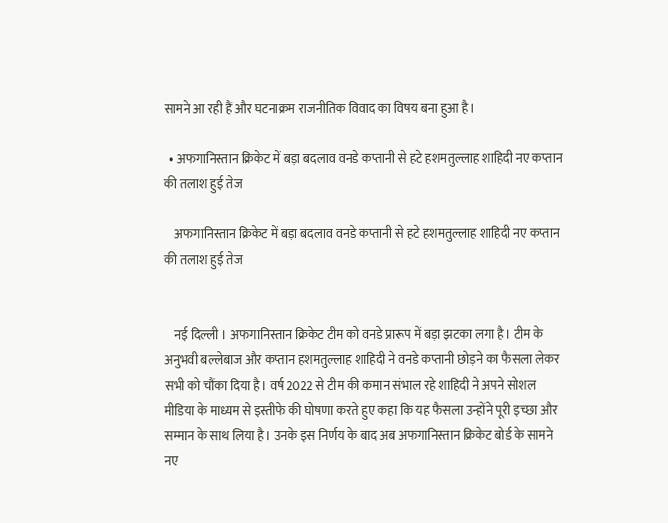सामने आ रही हैं और घटनाक्रम राजनीतिक विवाद का विषय बना हुआ है।

  • अफगानिस्तान क्रिकेट में बड़ा बदलाव वनडे कप्तानी से हटे हशमतुल्लाह शाहिदी नए कप्तान की तलाश हुई तेज

    अफगानिस्तान क्रिकेट में बड़ा बदलाव वनडे कप्तानी से हटे हशमतुल्लाह शाहिदी नए कप्तान की तलाश हुई तेज


    नई दिल्ली । अफगानिस्तान क्रिकेट टीम को वनडे प्रारूप में बड़ा झटका लगा है। टीम के अनुभवी बल्लेबाज और कप्तान हशमतुल्लाह शाहिदी ने वनडे कप्तानी छोड़ने का फैसला लेकर सभी को चौंका दिया है। वर्ष 2022 से टीम की कमान संभाल रहे शाहिदी ने अपने सोशल मीडिया के माध्यम से इस्तीफे की घोषणा करते हुए कहा कि यह फैसला उन्होंने पूरी इच्छा और सम्मान के साथ लिया है। उनके इस निर्णय के बाद अब अफगानिस्तान क्रिकेट बोर्ड के सामने नए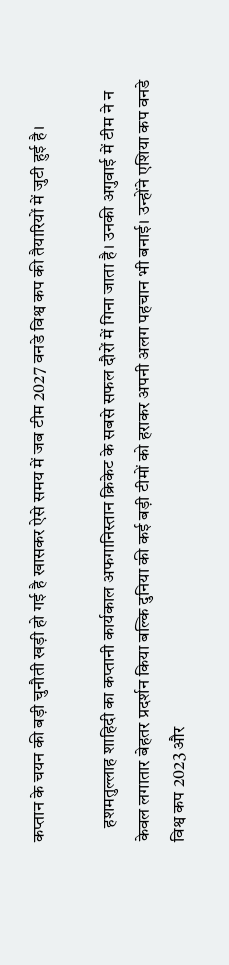कप्तान के चयन की बड़ी चुनौती खड़ी हो गई है खासकर ऐसे समय में जब टीम 2027 वनडे विश्व कप की तैयारियों में जुटी हुई है।

    हशमतुल्लाह शाहिदी का कप्तानी कार्यकाल अफगानिस्तान क्रिकेट के सबसे सफल दौरों में गिना जाता है। उनकी अगुवाई में टीम ने न केवल लगातार बेहतर प्रदर्शन किया बल्कि दुनिया की कई बड़ी टीमों को हराकर अपनी अलग पहचान भी बनाई। उन्होंने एशिया कप वनडे विश्व कप 2023 और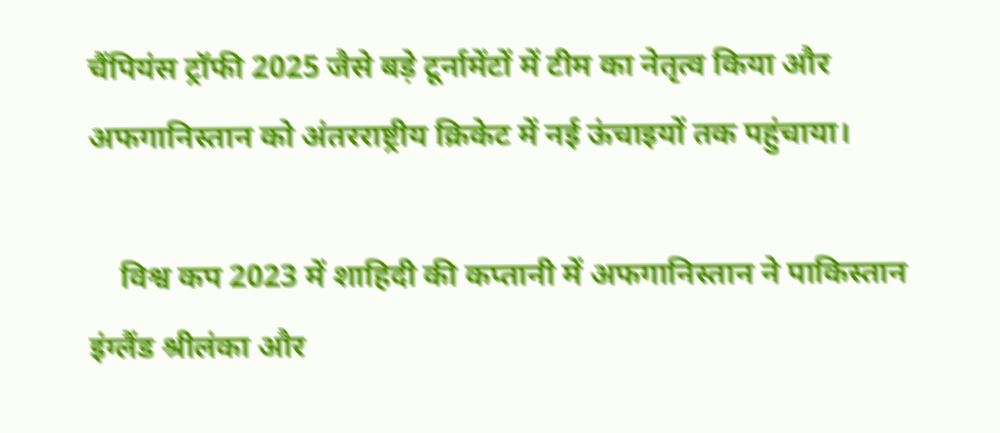चैंपियंस ट्रॉफी 2025 जैसे बड़े टूर्नामेंटों में टीम का नेतृत्व किया और अफगानिस्तान को अंतरराष्ट्रीय क्रिकेट में नई ऊंचाइयों तक पहुंचाया।

    विश्व कप 2023 में शाहिदी की कप्तानी में अफगानिस्तान ने पाकिस्तान इंग्लैंड श्रीलंका और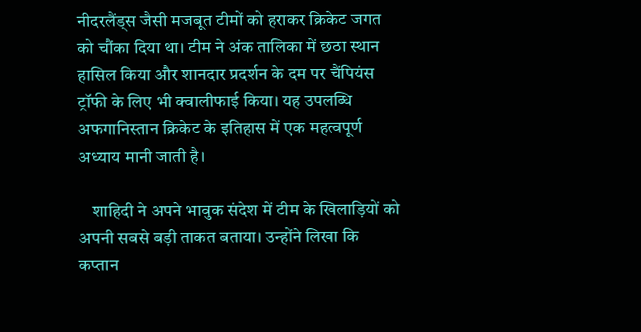नीदरलैंड्स जैसी मजबूत टीमों को हराकर क्रिकेट जगत को चौंका दिया था। टीम ने अंक तालिका में छठा स्थान हासिल किया और शानदार प्रदर्शन के दम पर चैंपियंस ट्रॉफी के लिए भी क्वालीफाई किया। यह उपलब्धि अफगानिस्तान क्रिकेट के इतिहास में एक महत्वपूर्ण अध्याय मानी जाती है।

    शाहिदी ने अपने भावुक संदेश में टीम के खिलाड़ियों को अपनी सबसे बड़ी ताकत बताया। उन्होंने लिखा कि कप्तान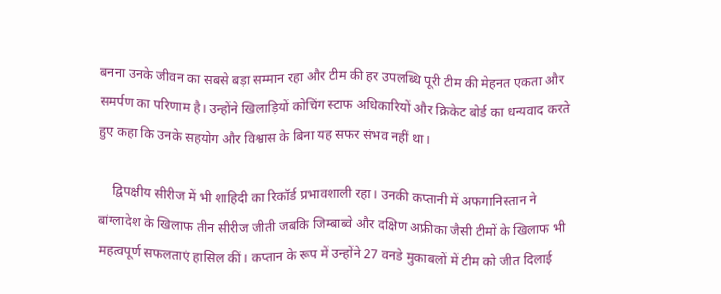बनना उनके जीवन का सबसे बड़ा सम्मान रहा और टीम की हर उपलब्धि पूरी टीम की मेहनत एकता और समर्पण का परिणाम है। उन्होंने खिलाड़ियों कोचिंग स्टाफ अधिकारियों और क्रिकेट बोर्ड का धन्यवाद करते हुए कहा कि उनके सहयोग और विश्वास के बिना यह सफर संभव नहीं था।

    द्विपक्षीय सीरीज में भी शाहिदी का रिकॉर्ड प्रभावशाली रहा। उनकी कप्तानी में अफगानिस्तान ने बांग्लादेश के खिलाफ तीन सीरीज जीती जबकि जिम्बाब्वे और दक्षिण अफ्रीका जैसी टीमों के खिलाफ भी महत्वपूर्ण सफलताएं हासिल कीं। कप्तान के रूप में उन्होंने 27 वनडे मुकाबलों में टीम को जीत दिलाई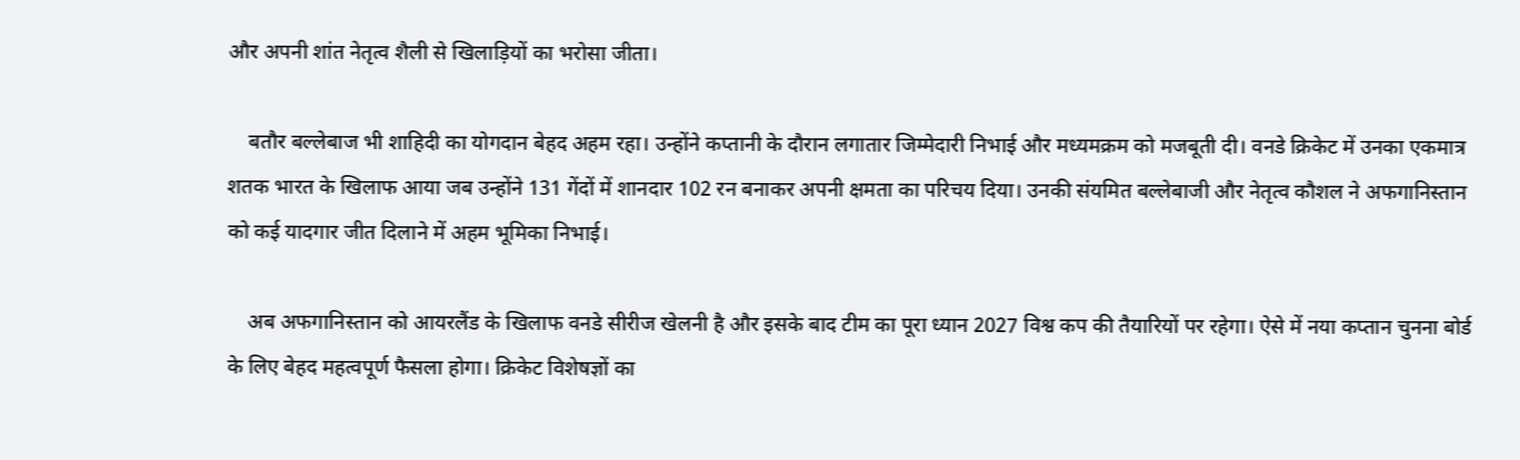और अपनी शांत नेतृत्व शैली से खिलाड़ियों का भरोसा जीता।

    बतौर बल्लेबाज भी शाहिदी का योगदान बेहद अहम रहा। उन्होंने कप्तानी के दौरान लगातार जिम्मेदारी निभाई और मध्यमक्रम को मजबूती दी। वनडे क्रिकेट में उनका एकमात्र शतक भारत के खिलाफ आया जब उन्होंने 131 गेंदों में शानदार 102 रन बनाकर अपनी क्षमता का परिचय दिया। उनकी संयमित बल्लेबाजी और नेतृत्व कौशल ने अफगानिस्तान को कई यादगार जीत दिलाने में अहम भूमिका निभाई।

    अब अफगानिस्तान को आयरलैंड के खिलाफ वनडे सीरीज खेलनी है और इसके बाद टीम का पूरा ध्यान 2027 विश्व कप की तैयारियों पर रहेगा। ऐसे में नया कप्तान चुनना बोर्ड के लिए बेहद महत्वपूर्ण फैसला होगा। क्रिकेट विशेषज्ञों का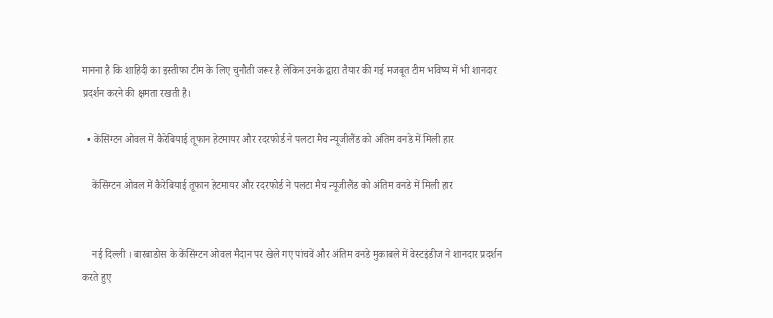मानना है कि शाहिदी का इस्तीफा टीम के लिए चुनौती जरूर है लेकिन उनके द्वारा तैयार की गई मजबूत टीम भविष्य में भी शानदार प्रदर्शन करने की क्षमता रखती है।

  • केंसिंग्टन ओवल में कैरेबियाई तूफान हेटमायर और रदरफोर्ड ने पलटा मैच न्यूजीलैंड को अंतिम वनडे में मिली हार

    केंसिंग्टन ओवल में कैरेबियाई तूफान हेटमायर और रदरफोर्ड ने पलटा मैच न्यूजीलैंड को अंतिम वनडे में मिली हार


    नई दिल्ली । बारबाडोस के केंसिंग्टन ओवल मैदान पर खेले गए पांचवें और अंतिम वनडे मुकाबले में वेस्टइंडीज ने शानदार प्रदर्शन करते हुए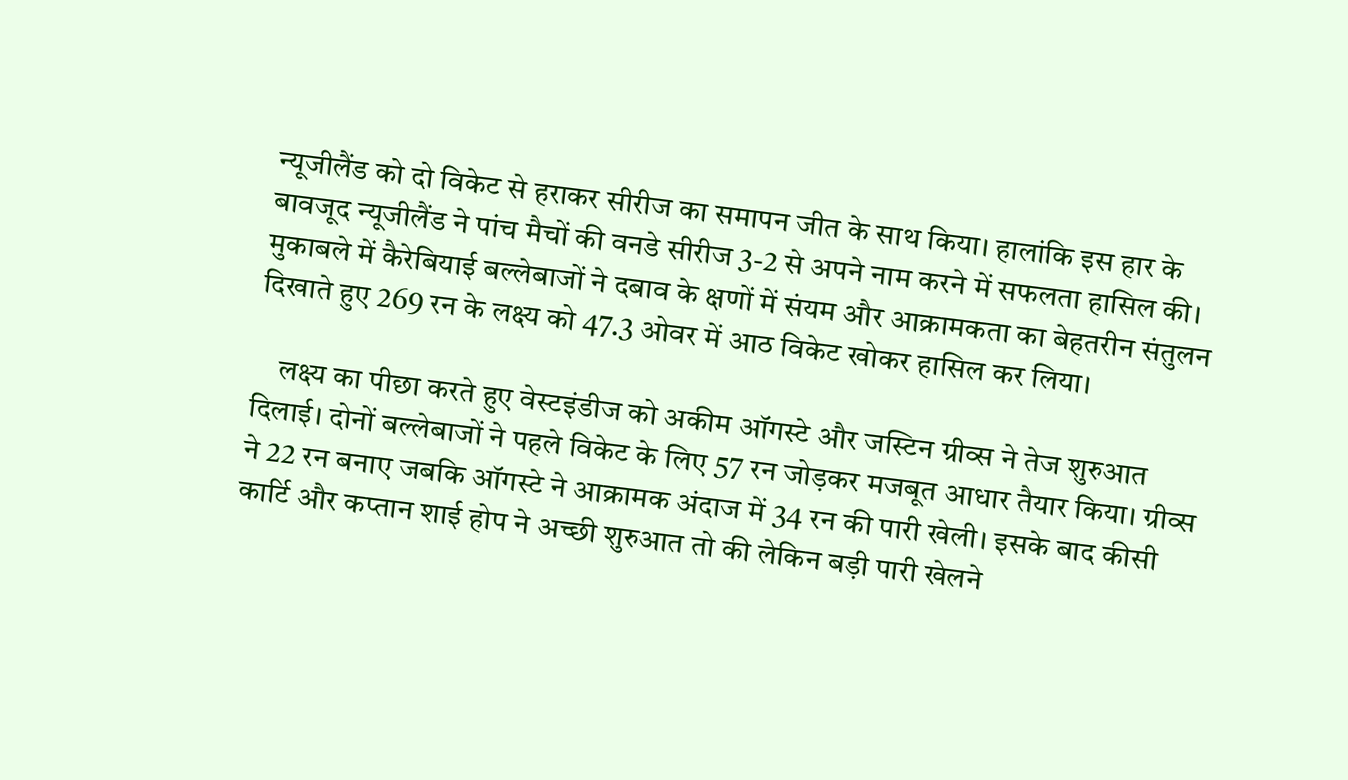न्यूजीलैंड को दो विकेट से हराकर सीरीज का समापन जीत के साथ किया। हालांकि इस हार के बावजूद न्यूजीलैंड ने पांच मैचों की वनडे सीरीज 3-2 से अपने नाम करने में सफलता हासिल की। मुकाबले में कैरेबियाई बल्लेबाजों ने दबाव के क्षणों में संयम और आक्रामकता का बेहतरीन संतुलन दिखाते हुए 269 रन के लक्ष्य को 47.3 ओवर में आठ विकेट खोकर हासिल कर लिया।

    लक्ष्य का पीछा करते हुए वेस्टइंडीज को अकीम ऑगस्टे और जस्टिन ग्रीव्स ने तेज शुरुआत दिलाई। दोनों बल्लेबाजों ने पहले विकेट के लिए 57 रन जोड़कर मजबूत आधार तैयार किया। ग्रीव्स ने 22 रन बनाए जबकि ऑगस्टे ने आक्रामक अंदाज में 34 रन की पारी खेली। इसके बाद कीसी कार्टि और कप्तान शाई होप ने अच्छी शुरुआत तो की लेकिन बड़ी पारी खेलने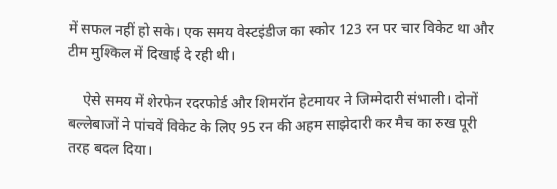में सफल नहीं हो सके। एक समय वेस्टइंडीज का स्कोर 123 रन पर चार विकेट था और टीम मुश्किल में दिखाई दे रही थी।

    ऐसे समय में शेरफेन रदरफोर्ड और शिमरॉन हेटमायर ने जिम्मेदारी संभाली। दोनों बल्लेबाजों ने पांचवें विकेट के लिए 95 रन की अहम साझेदारी कर मैच का रुख पूरी तरह बदल दिया।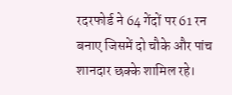रदरफोर्ड ने 64 गेंदों पर 61 रन बनाए जिसमें दो चौके और पांच शानदार छक्के शामिल रहे।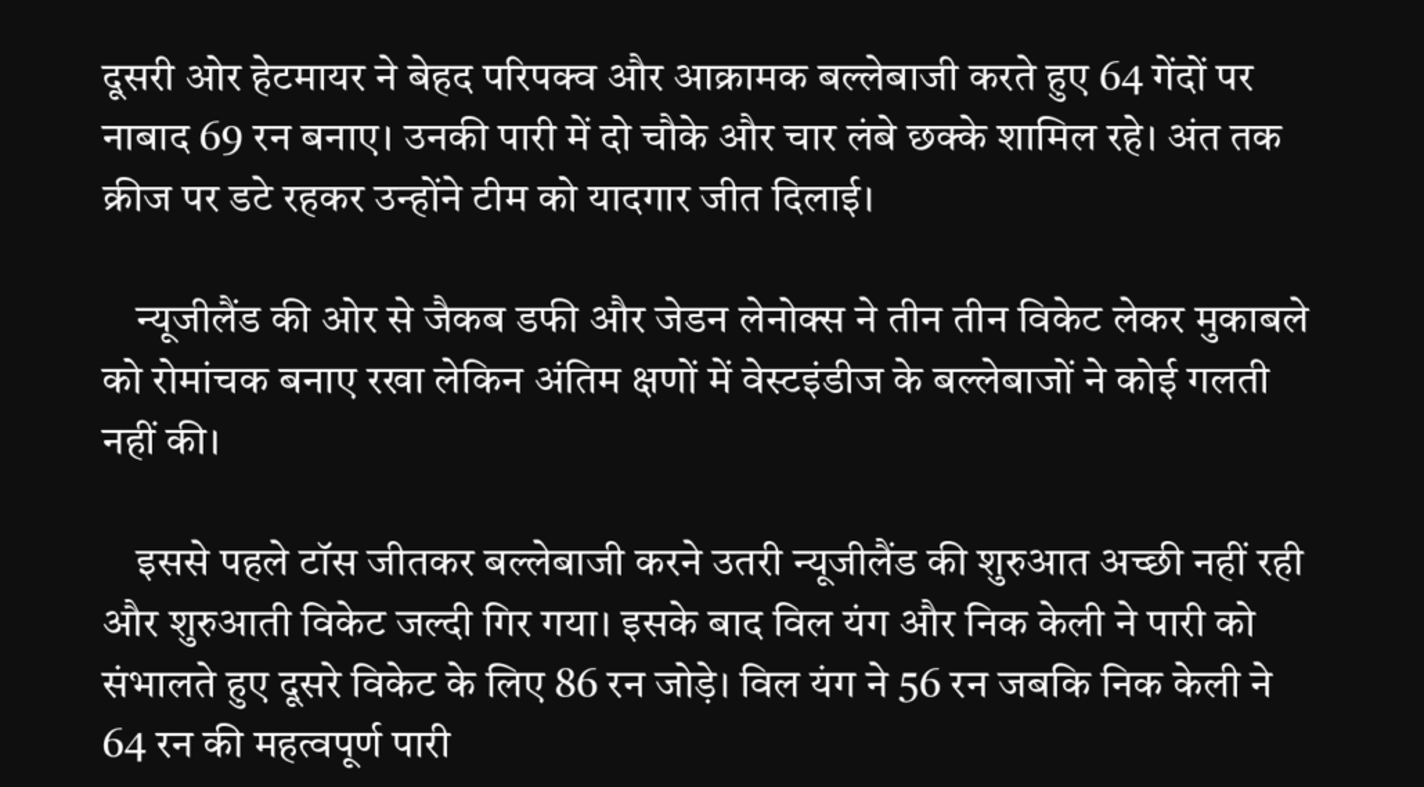दूसरी ओर हेटमायर ने बेहद परिपक्व और आक्रामक बल्लेबाजी करते हुए 64 गेंदों पर नाबाद 69 रन बनाए। उनकी पारी में दो चौके और चार लंबे छक्के शामिल रहे। अंत तक क्रीज पर डटे रहकर उन्होंने टीम को यादगार जीत दिलाई।

    न्यूजीलैंड की ओर से जैकब डफी और जेडन लेनोक्स ने तीन तीन विकेट लेकर मुकाबले को रोमांचक बनाए रखा लेकिन अंतिम क्षणों में वेस्टइंडीज के बल्लेबाजों ने कोई गलती नहीं की।

    इससे पहले टॉस जीतकर बल्लेबाजी करने उतरी न्यूजीलैंड की शुरुआत अच्छी नहीं रही और शुरुआती विकेट जल्दी गिर गया। इसके बाद विल यंग और निक केली ने पारी को संभालते हुए दूसरे विकेट के लिए 86 रन जोड़े। विल यंग ने 56 रन जबकि निक केली ने 64 रन की महत्वपूर्ण पारी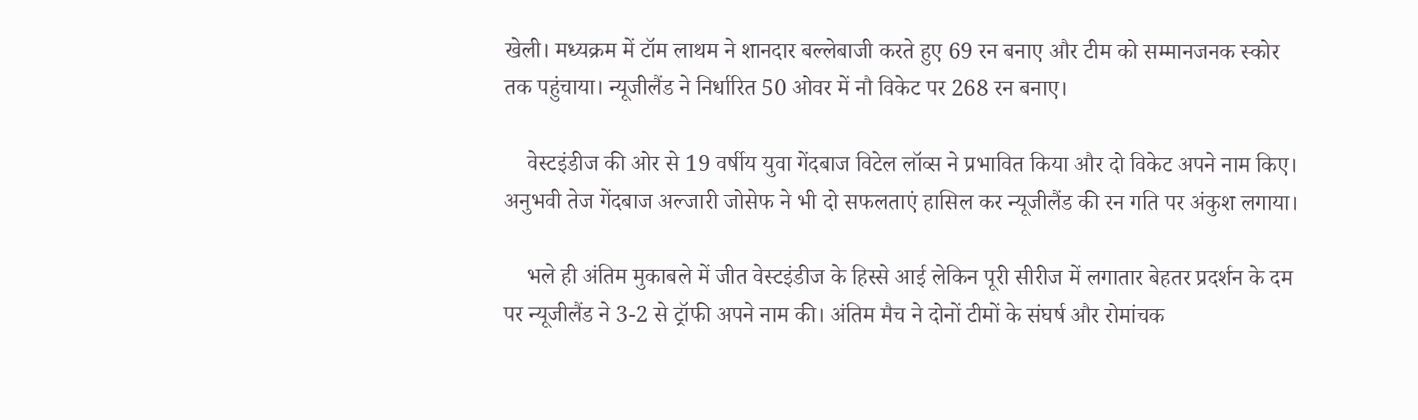खेली। मध्यक्रम में टॉम लाथम ने शानदार बल्लेबाजी करते हुए 69 रन बनाए और टीम को सम्मानजनक स्कोर तक पहुंचाया। न्यूजीलैंड ने निर्धारित 50 ओवर में नौ विकेट पर 268 रन बनाए।

    वेस्टइंडीज की ओर से 19 वर्षीय युवा गेंदबाज विटेल लॉव्स ने प्रभावित किया और दो विकेट अपने नाम किए। अनुभवी तेज गेंदबाज अल्जारी जोसेफ ने भी दो सफलताएं हासिल कर न्यूजीलैंड की रन गति पर अंकुश लगाया।

    भले ही अंतिम मुकाबले में जीत वेस्टइंडीज के हिस्से आई लेकिन पूरी सीरीज में लगातार बेहतर प्रदर्शन के दम पर न्यूजीलैंड ने 3-2 से ट्रॉफी अपने नाम की। अंतिम मैच ने दोनों टीमों के संघर्ष और रोमांचक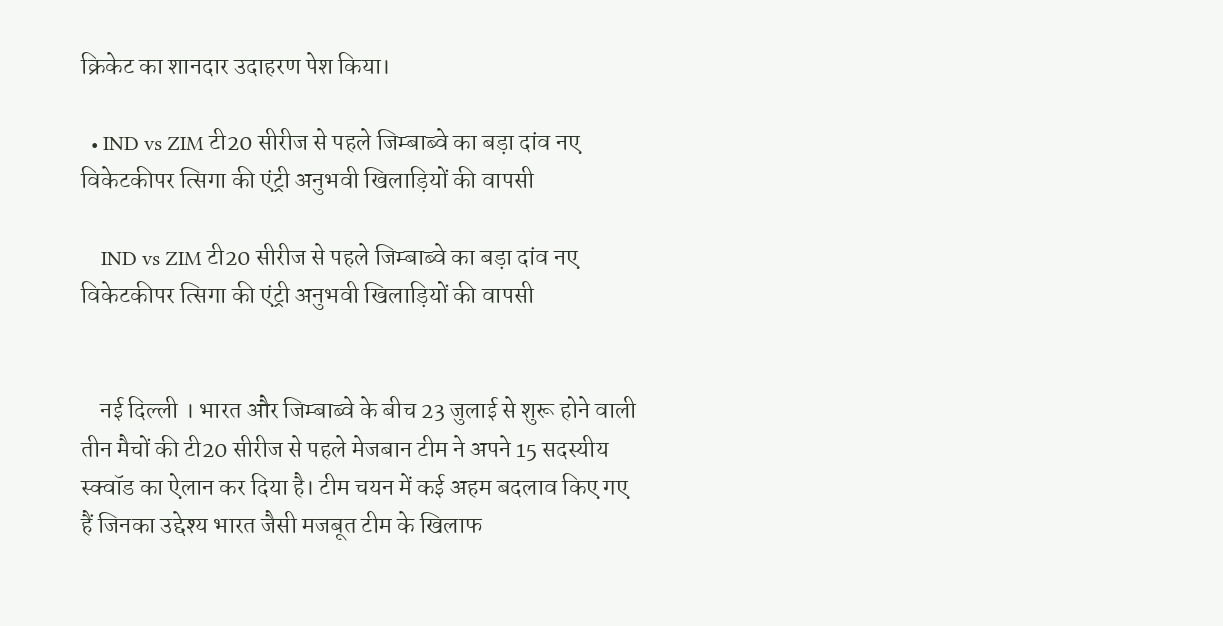क्रिकेट का शानदार उदाहरण पेश किया।

  • IND vs ZIM टी20 सीरीज से पहले जिम्बाब्वे का बड़ा दांव नए विकेटकीपर त्सिगा की एंट्री अनुभवी खिलाड़ियों की वापसी

    IND vs ZIM टी20 सीरीज से पहले जिम्बाब्वे का बड़ा दांव नए विकेटकीपर त्सिगा की एंट्री अनुभवी खिलाड़ियों की वापसी


    नई दिल्ली । भारत और जिम्बाब्वे के बीच 23 जुलाई से शुरू होने वाली तीन मैचों की टी20 सीरीज से पहले मेजबान टीम ने अपने 15 सदस्यीय स्क्वॉड का ऐलान कर दिया है। टीम चयन में कई अहम बदलाव किए गए हैं जिनका उद्देश्य भारत जैसी मजबूत टीम के खिलाफ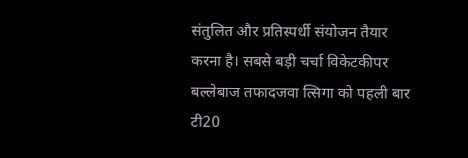संतुलित और प्रतिस्पर्धी संयोजन तैयार करना है। सबसे बड़ी चर्चा विकेटकीपर बल्लेबाज तफादजवा त्सिगा को पहली बार टी20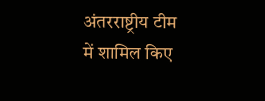अंतरराष्ट्रीय टीम में शामिल किए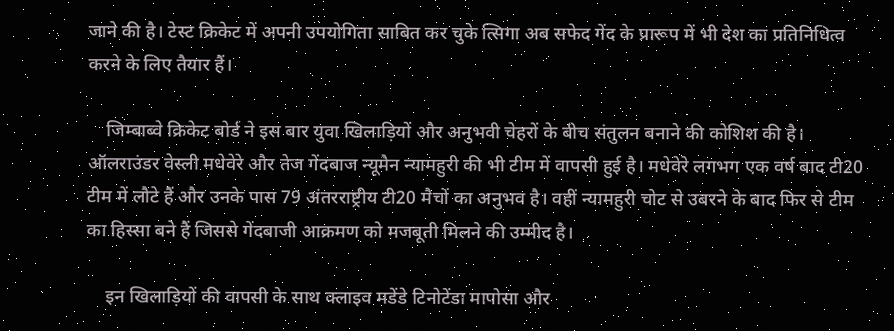जाने की है। टेस्ट क्रिकेट में अपनी उपयोगिता साबित कर चुके त्सिगा अब सफेद गेंद के प्रारूप में भी देश का प्रतिनिधित्व करने के लिए तैयार हैं।

    जिम्बाब्वे क्रिकेट बोर्ड ने इस बार युवा खिलाड़ियों और अनुभवी चेहरों के बीच संतुलन बनाने की कोशिश की है। ऑलराउंडर वेस्ली मधेवेरे और तेज गेंदबाज न्यूमैन न्यामहुरी की भी टीम में वापसी हुई है। मधेवेरे लगभग एक वर्ष बाद टी20 टीम में लौटे हैं और उनके पास 79 अंतरराष्ट्रीय टी20 मैचों का अनुभव है। वहीं न्यामहुरी चोट से उबरने के बाद फिर से टीम का हिस्सा बने हैं जिससे गेंदबाजी आक्रमण को मजबूती मिलने की उम्मीद है।

    इन खिलाड़ियों की वापसी के साथ क्लाइव मडेंडे टिनोटेंडा मापोसा और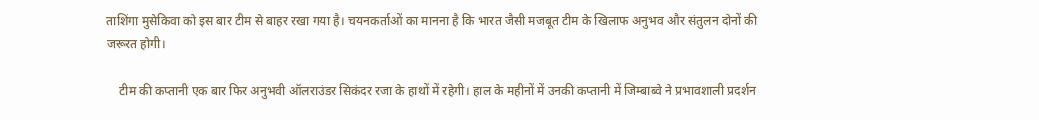ताशिंगा मुसेकिवा को इस बार टीम से बाहर रखा गया है। चयनकर्ताओं का मानना है कि भारत जैसी मजबूत टीम के खिलाफ अनुभव और संतुलन दोनों की जरूरत होगी।

    टीम की कप्तानी एक बार फिर अनुभवी ऑलराउंडर सिकंदर रजा के हाथों में रहेगी। हाल के महीनों में उनकी कप्तानी में जिम्बाब्वे ने प्रभावशाली प्रदर्शन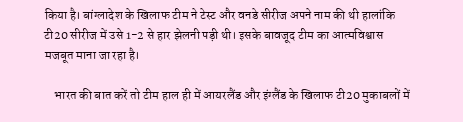किया है। बांग्लादेश के खिलाफ टीम ने टेस्ट और वनडे सीरीज अपने नाम की थी हालांकि टी20 सीरीज में उसे 1-2 से हार झेलनी पड़ी थी। इसके बावजूद टीम का आत्मविश्वास मजबूत माना जा रहा है।

    भारत की बात करें तो टीम हाल ही में आयरलैंड और इंग्लैंड के खिलाफ टी20 मुकाबलों में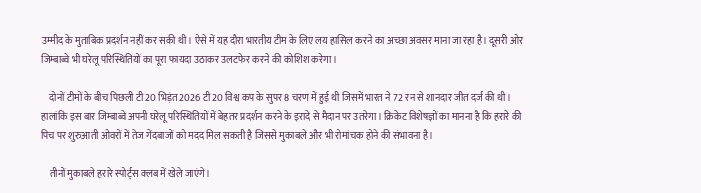उम्मीद के मुताबिक प्रदर्शन नहीं कर सकी थी। ऐसे में यह दौरा भारतीय टीम के लिए लय हासिल करने का अच्छा अवसर माना जा रहा है। दूसरी ओर जिम्बाब्वे भी घरेलू परिस्थितियों का पूरा फायदा उठाकर उलटफेर करने की कोशिश करेगा।

    दोनों टीमों के बीच पिछली टी20 भिड़ंत 2026 टी20 विश्व कप के सुपर 8 चरण में हुई थी जिसमें भारत ने 72 रन से शानदार जीत दर्ज की थी। हालांकि इस बार जिम्बाब्वे अपनी घरेलू परिस्थितियों में बेहतर प्रदर्शन करने के इरादे से मैदान पर उतरेगा। क्रिकेट विशेषज्ञों का मानना है कि हरारे की पिच पर शुरुआती ओवरों में तेज गेंदबाजों को मदद मिल सकती है जिससे मुकाबले और भी रोमांचक होने की संभावना है।

    तीनों मुकाबले हरारे स्पोर्ट्स क्लब में खेले जाएंगे।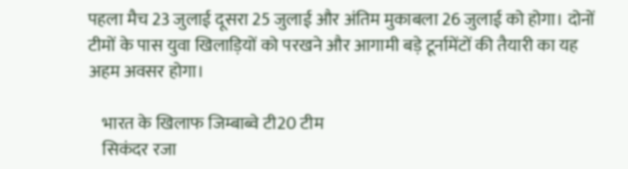पहला मैच 23 जुलाई दूसरा 25 जुलाई और अंतिम मुकाबला 26 जुलाई को होगा। दोनों टीमों के पास युवा खिलाड़ियों को परखने और आगामी बड़े टूर्नामेंटों की तैयारी का यह अहम अवसर होगा।

    भारत के खिलाफ जिम्बाब्वे टी20 टीम
    सिकंदर रजा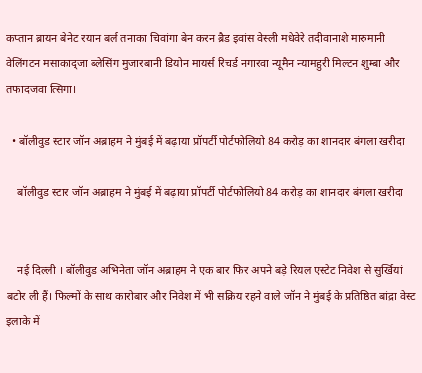कप्तान ब्रायन बेनेट रयान बर्ल तनाका चिवांगा बेन करन ब्रैड इवांस वेस्ली मधेवेरे तदीवानाशे मारुमानी वेलिंगटन मसाकाद्जा ब्लेसिंग मुजारबानी डियोन मायर्स रिचर्ड नगारवा न्यूमैन न्यामहुरी मिल्टन शुम्बा और तफादजवा त्सिगा।

  • बॉलीवुड स्टार जॉन अब्राहम ने मुंबई में बढ़ाया प्रॉपर्टी पोर्टफोलियो 84 करोड़ का शानदार बंगला खरीदा

    बॉलीवुड स्टार जॉन अब्राहम ने मुंबई में बढ़ाया प्रॉपर्टी पोर्टफोलियो 84 करोड़ का शानदार बंगला खरीदा


    नई दिल्ली । बॉलीवुड अभिनेता जॉन अब्राहम ने एक बार फिर अपने बड़े रियल एस्टेट निवेश से सुर्खियां बटोर ली हैं। फिल्मों के साथ कारोबार और निवेश में भी सक्रिय रहने वाले जॉन ने मुंबई के प्रतिष्ठित बांद्रा वेस्ट इलाके में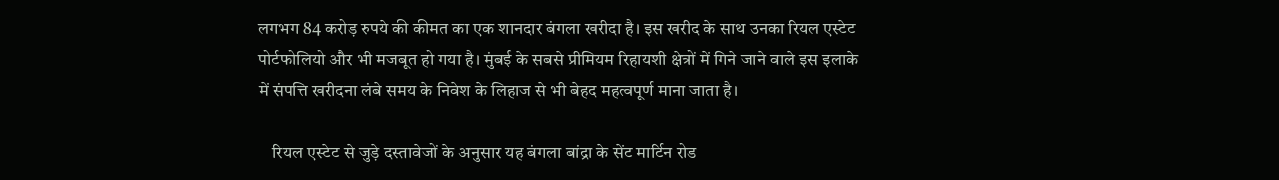लगभग 84 करोड़ रुपये की कीमत का एक शानदार बंगला खरीदा है। इस खरीद के साथ उनका रियल एस्टेट पोर्टफोलियो और भी मजबूत हो गया है। मुंबई के सबसे प्रीमियम रिहायशी क्षेत्रों में गिने जाने वाले इस इलाके में संपत्ति खरीदना लंबे समय के निवेश के लिहाज से भी बेहद महत्वपूर्ण माना जाता है।

    रियल एस्टेट से जुड़े दस्तावेजों के अनुसार यह बंगला बांद्रा के सेंट मार्टिन रोड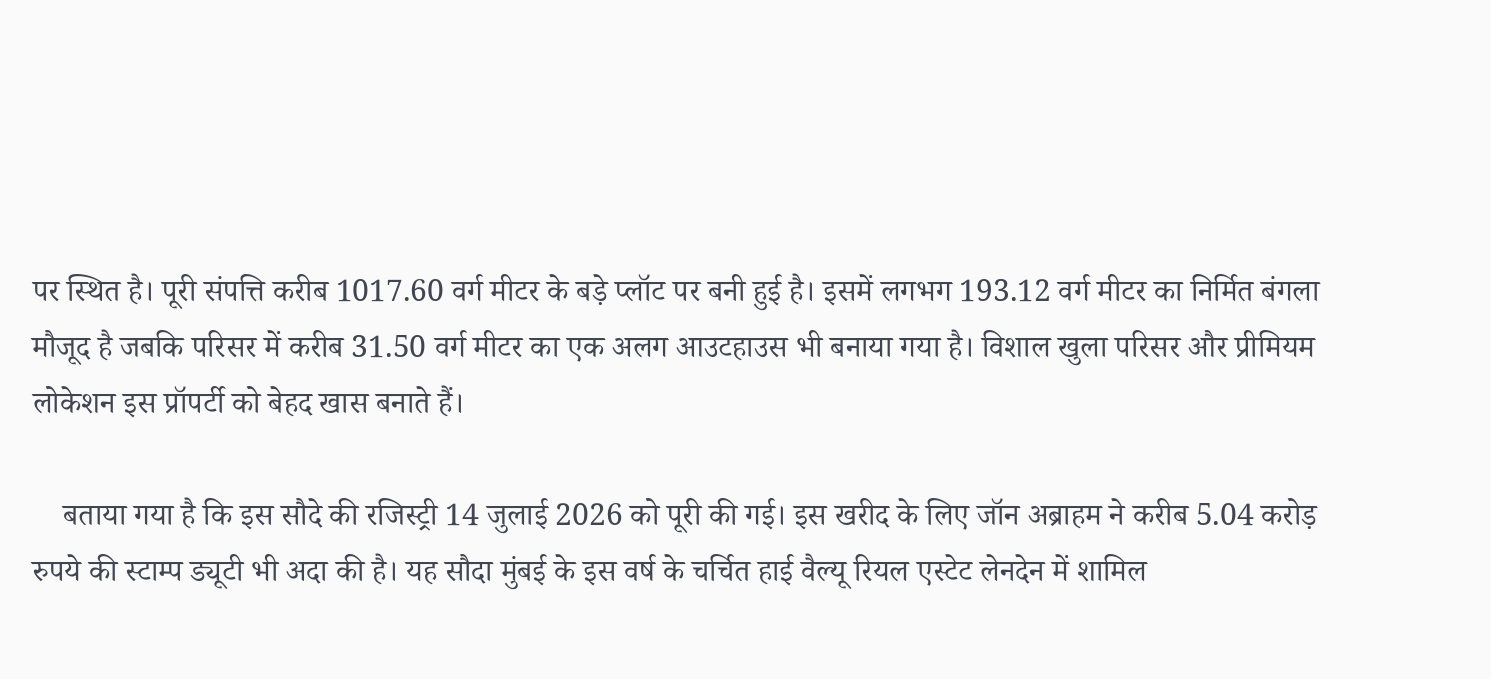पर स्थित है। पूरी संपत्ति करीब 1017.60 वर्ग मीटर के बड़े प्लॉट पर बनी हुई है। इसमें लगभग 193.12 वर्ग मीटर का निर्मित बंगला मौजूद है जबकि परिसर में करीब 31.50 वर्ग मीटर का एक अलग आउटहाउस भी बनाया गया है। विशाल खुला परिसर और प्रीमियम लोकेशन इस प्रॉपर्टी को बेहद खास बनाते हैं।

    बताया गया है कि इस सौदे की रजिस्ट्री 14 जुलाई 2026 को पूरी की गई। इस खरीद के लिए जॉन अब्राहम ने करीब 5.04 करोड़ रुपये की स्टाम्प ड्यूटी भी अदा की है। यह सौदा मुंबई के इस वर्ष के चर्चित हाई वैल्यू रियल एस्टेट लेनदेन में शामिल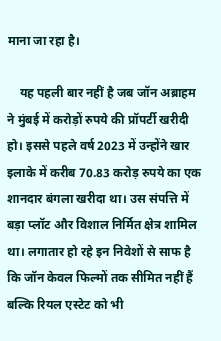माना जा रहा है।

    यह पहली बार नहीं है जब जॉन अब्राहम ने मुंबई में करोड़ों रुपये की प्रॉपर्टी खरीदी हो। इससे पहले वर्ष 2023 में उन्होंने खार इलाके में करीब 70.83 करोड़ रुपये का एक शानदार बंगला खरीदा था। उस संपत्ति में बड़ा प्लॉट और विशाल निर्मित क्षेत्र शामिल था। लगातार हो रहे इन निवेशों से साफ है कि जॉन केवल फिल्मों तक सीमित नहीं हैं बल्कि रियल एस्टेट को भी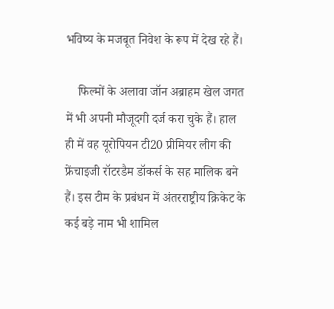भविष्य के मजबूत निवेश के रूप में देख रहे हैं।

    फिल्मों के अलावा जॉन अब्राहम खेल जगत में भी अपनी मौजूदगी दर्ज करा चुके हैं। हाल ही में वह यूरोपियन टी20 प्रीमियर लीग की फ्रेंचाइजी रॉटरडैम डॉकर्स के सह मालिक बने हैं। इस टीम के प्रबंधन में अंतरराष्ट्रीय क्रिकेट के कई बड़े नाम भी शामिल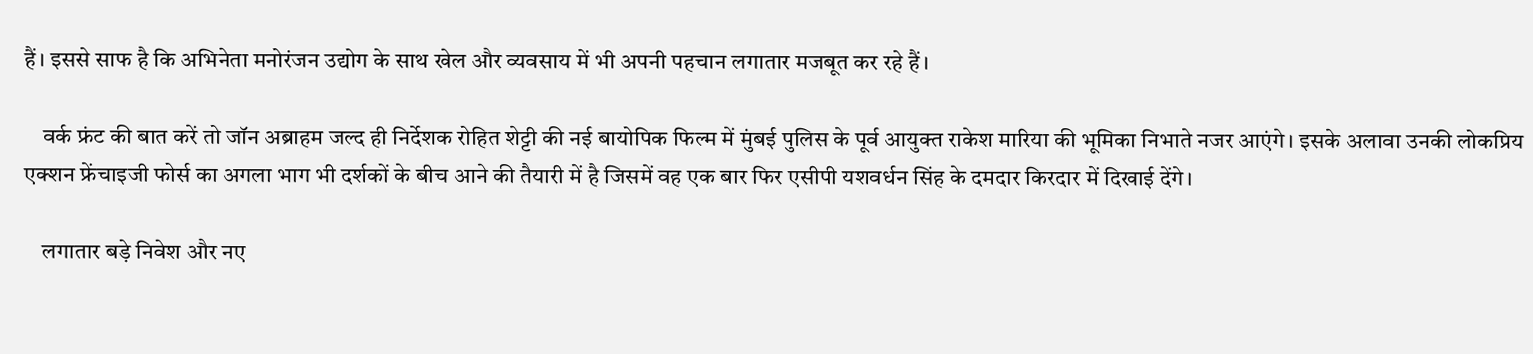हैं। इससे साफ है कि अभिनेता मनोरंजन उद्योग के साथ खेल और व्यवसाय में भी अपनी पहचान लगातार मजबूत कर रहे हैं।

    वर्क फ्रंट की बात करें तो जॉन अब्राहम जल्द ही निर्देशक रोहित शेट्टी की नई बायोपिक फिल्म में मुंबई पुलिस के पूर्व आयुक्त राकेश मारिया की भूमिका निभाते नजर आएंगे। इसके अलावा उनकी लोकप्रिय एक्शन फ्रेंचाइजी फोर्स का अगला भाग भी दर्शकों के बीच आने की तैयारी में है जिसमें वह एक बार फिर एसीपी यशवर्धन सिंह के दमदार किरदार में दिखाई देंगे।

    लगातार बड़े निवेश और नए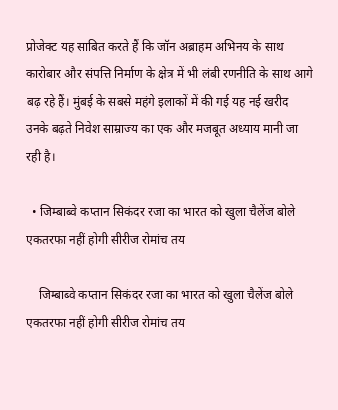प्रोजेक्ट यह साबित करते हैं कि जॉन अब्राहम अभिनय के साथ कारोबार और संपत्ति निर्माण के क्षेत्र में भी लंबी रणनीति के साथ आगे बढ़ रहे हैं। मुंबई के सबसे महंगे इलाकों में की गई यह नई खरीद उनके बढ़ते निवेश साम्राज्य का एक और मजबूत अध्याय मानी जा रही है।

  • जिम्बाब्वे कप्तान सिकंदर रजा का भारत को खुला चैलेंज बोले एकतरफा नहीं होगी सीरीज रोमांच तय

    जिम्बाब्वे कप्तान सिकंदर रजा का भारत को खुला चैलेंज बोले एकतरफा नहीं होगी सीरीज रोमांच तय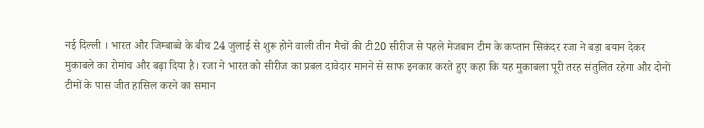नई दिल्ली । भारत और जिम्बाब्वे के बीच 24 जुलाई से शुरू होने वाली तीन मैचों की टी20 सीरीज से पहले मेजबान टीम के कप्तान सिकंदर रजा ने बड़ा बयान देकर मुकाबले का रोमांच और बढ़ा दिया है। रजा ने भारत को सीरीज का प्रबल दावेदार मानने से साफ इनकार करते हुए कहा कि यह मुकाबला पूरी तरह संतुलित रहेगा और दोनों टीमों के पास जीत हासिल करने का समान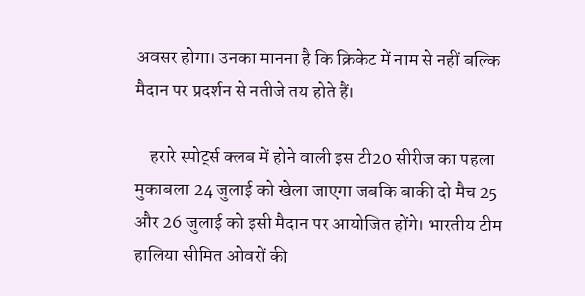अवसर होगा। उनका मानना है कि क्रिकेट में नाम से नहीं बल्कि मैदान पर प्रदर्शन से नतीजे तय होते हैं।

    हरारे स्पोर्ट्स क्लब में होने वाली इस टी20 सीरीज का पहला मुकाबला 24 जुलाई को खेला जाएगा जबकि बाकी दो मैच 25 और 26 जुलाई को इसी मैदान पर आयोजित होंगे। भारतीय टीम हालिया सीमित ओवरों की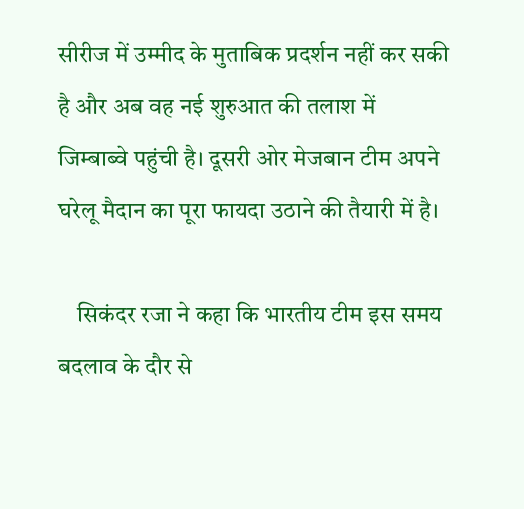सीरीज में उम्मीद के मुताबिक प्रदर्शन नहीं कर सकी है और अब वह नई शुरुआत की तलाश में जिम्बाब्वे पहुंची है। दूसरी ओर मेजबान टीम अपने घरेलू मैदान का पूरा फायदा उठाने की तैयारी में है।

    सिकंदर रजा ने कहा कि भारतीय टीम इस समय बदलाव के दौर से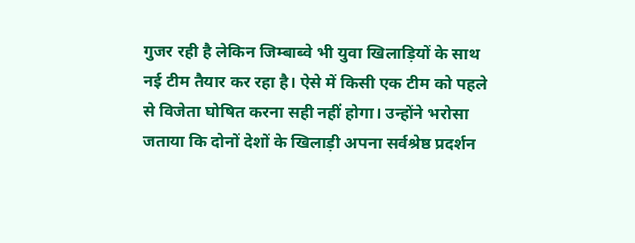गुजर रही है लेकिन जिम्बाब्वे भी युवा खिलाड़ियों के साथ नई टीम तैयार कर रहा है। ऐसे में किसी एक टीम को पहले से विजेता घोषित करना सही नहीं होगा। उन्होंने भरोसा जताया कि दोनों देशों के खिलाड़ी अपना सर्वश्रेष्ठ प्रदर्शन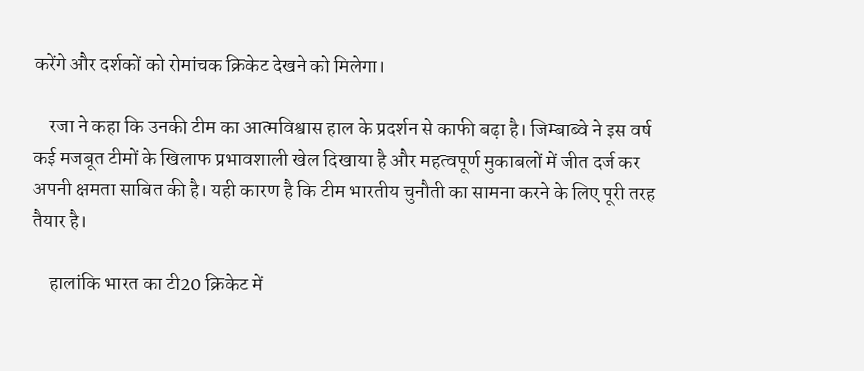करेंगे और दर्शकों को रोमांचक क्रिकेट देखने को मिलेगा।

    रजा ने कहा कि उनकी टीम का आत्मविश्वास हाल के प्रदर्शन से काफी बढ़ा है। जिम्बाब्वे ने इस वर्ष कई मजबूत टीमों के खिलाफ प्रभावशाली खेल दिखाया है और महत्वपूर्ण मुकाबलों में जीत दर्ज कर अपनी क्षमता साबित की है। यही कारण है कि टीम भारतीय चुनौती का सामना करने के लिए पूरी तरह तैयार है।

    हालांकि भारत का टी20 क्रिकेट में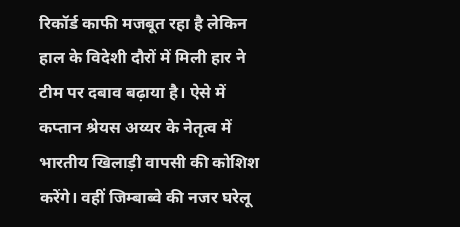रिकॉर्ड काफी मजबूत रहा है लेकिन हाल के विदेशी दौरों में मिली हार ने टीम पर दबाव बढ़ाया है। ऐसे में कप्तान श्रेयस अय्यर के नेतृत्व में भारतीय खिलाड़ी वापसी की कोशिश करेंगे। वहीं जिम्बाब्वे की नजर घरेलू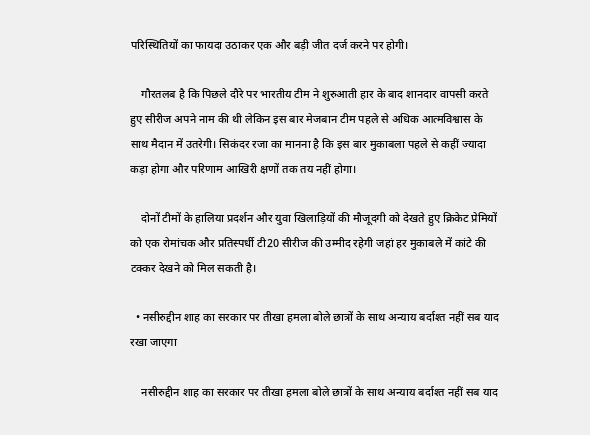परिस्थितियों का फायदा उठाकर एक और बड़ी जीत दर्ज करने पर होगी।

    गौरतलब है कि पिछले दौरे पर भारतीय टीम ने शुरुआती हार के बाद शानदार वापसी करते हुए सीरीज अपने नाम की थी लेकिन इस बार मेजबान टीम पहले से अधिक आत्मविश्वास के साथ मैदान में उतरेगी। सिकंदर रजा का मानना है कि इस बार मुकाबला पहले से कहीं ज्यादा कड़ा होगा और परिणाम आखिरी क्षणों तक तय नहीं होगा।

    दोनों टीमों के हालिया प्रदर्शन और युवा खिलाड़ियों की मौजूदगी को देखते हुए क्रिकेट प्रेमियों को एक रोमांचक और प्रतिस्पर्धी टी20 सीरीज की उम्मीद रहेगी जहां हर मुकाबले में कांटे की टक्कर देखने को मिल सकती है।

  • नसीरुद्दीन शाह का सरकार पर तीखा हमला बोले छात्रों के साथ अन्याय बर्दाश्त नहीं सब याद रखा जाएगा

    नसीरुद्दीन शाह का सरकार पर तीखा हमला बोले छात्रों के साथ अन्याय बर्दाश्त नहीं सब याद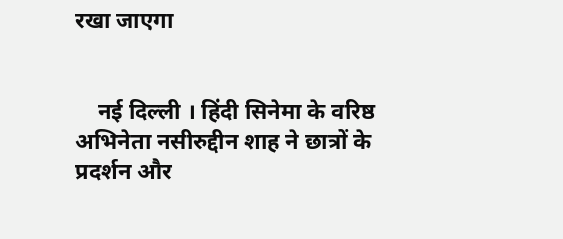रखा जाएगा


    नई दिल्ली । हिंदी सिनेमा के वरिष्ठ अभिनेता नसीरुद्दीन शाह ने छात्रों के प्रदर्शन और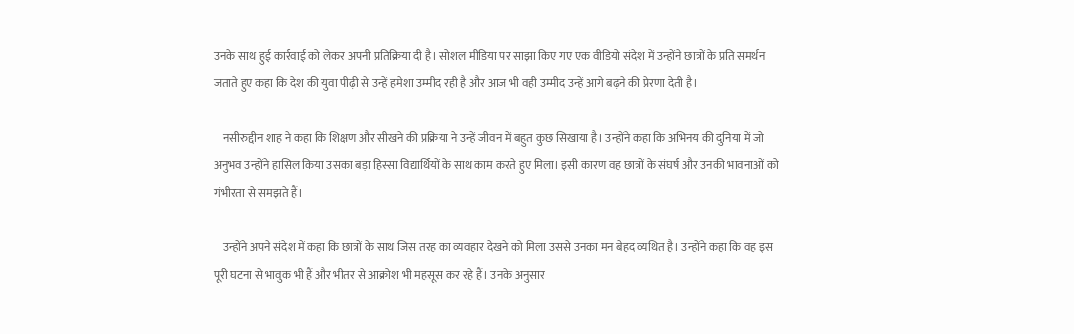उनके साथ हुई कार्रवाई को लेकर अपनी प्रतिक्रिया दी है। सोशल मीडिया पर साझा किए गए एक वीडियो संदेश में उन्होंने छात्रों के प्रति समर्थन जताते हुए कहा कि देश की युवा पीढ़ी से उन्हें हमेशा उम्मीद रही है और आज भी वही उम्मीद उन्हें आगे बढ़ने की प्रेरणा देती है।

    नसीरुद्दीन शाह ने कहा कि शिक्षण और सीखने की प्रक्रिया ने उन्हें जीवन में बहुत कुछ सिखाया है। उन्होंने कहा कि अभिनय की दुनिया में जो अनुभव उन्होंने हासिल किया उसका बड़ा हिस्सा विद्यार्थियों के साथ काम करते हुए मिला। इसी कारण वह छात्रों के संघर्ष और उनकी भावनाओं को गंभीरता से समझते हैं।

    उन्होंने अपने संदेश में कहा कि छात्रों के साथ जिस तरह का व्यवहार देखने को मिला उससे उनका मन बेहद व्यथित है। उन्होंने कहा कि वह इस पूरी घटना से भावुक भी हैं और भीतर से आक्रोश भी महसूस कर रहे हैं। उनके अनुसार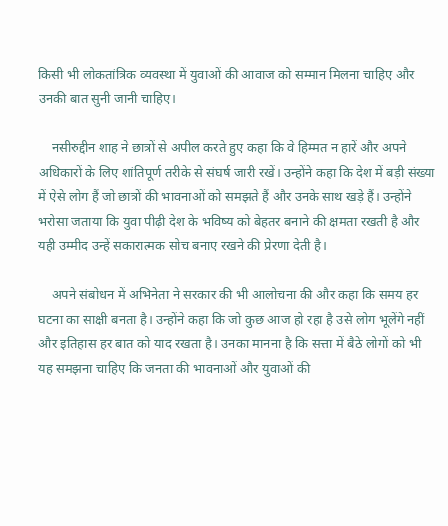किसी भी लोकतांत्रिक व्यवस्था में युवाओं की आवाज को सम्मान मिलना चाहिए और उनकी बात सुनी जानी चाहिए।

    नसीरुद्दीन शाह ने छात्रों से अपील करते हुए कहा कि वे हिम्मत न हारें और अपने अधिकारों के लिए शांतिपूर्ण तरीके से संघर्ष जारी रखें। उन्होंने कहा कि देश में बड़ी संख्या में ऐसे लोग हैं जो छात्रों की भावनाओं को समझते हैं और उनके साथ खड़े हैं। उन्होंने भरोसा जताया कि युवा पीढ़ी देश के भविष्य को बेहतर बनाने की क्षमता रखती है और यही उम्मीद उन्हें सकारात्मक सोच बनाए रखने की प्रेरणा देती है।

    अपने संबोधन में अभिनेता ने सरकार की भी आलोचना की और कहा कि समय हर घटना का साक्षी बनता है। उन्होंने कहा कि जो कुछ आज हो रहा है उसे लोग भूलेंगे नहीं और इतिहास हर बात को याद रखता है। उनका मानना है कि सत्ता में बैठे लोगों को भी यह समझना चाहिए कि जनता की भावनाओं और युवाओं की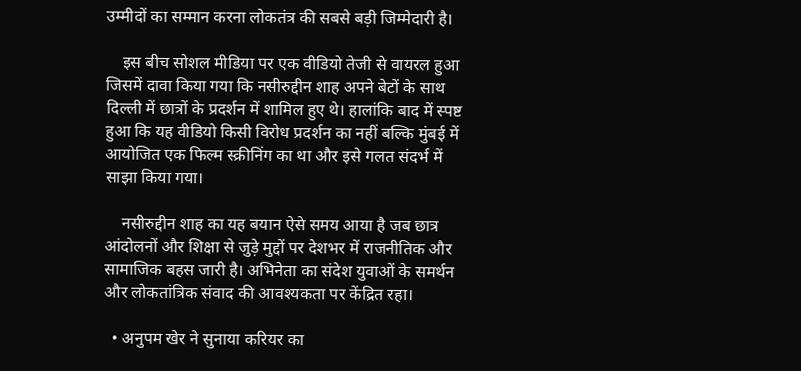उम्मीदों का सम्मान करना लोकतंत्र की सबसे बड़ी जिम्मेदारी है।

    इस बीच सोशल मीडिया पर एक वीडियो तेजी से वायरल हुआ जिसमें दावा किया गया कि नसीरुद्दीन शाह अपने बेटों के साथ दिल्ली में छात्रों के प्रदर्शन में शामिल हुए थे। हालांकि बाद में स्पष्ट हुआ कि यह वीडियो किसी विरोध प्रदर्शन का नहीं बल्कि मुंबई में आयोजित एक फिल्म स्क्रीनिंग का था और इसे गलत संदर्भ में साझा किया गया।

    नसीरुद्दीन शाह का यह बयान ऐसे समय आया है जब छात्र आंदोलनों और शिक्षा से जुड़े मुद्दों पर देशभर में राजनीतिक और सामाजिक बहस जारी है। अभिनेता का संदेश युवाओं के समर्थन और लोकतांत्रिक संवाद की आवश्यकता पर केंद्रित रहा।

  • अनुपम खेर ने सुनाया करियर का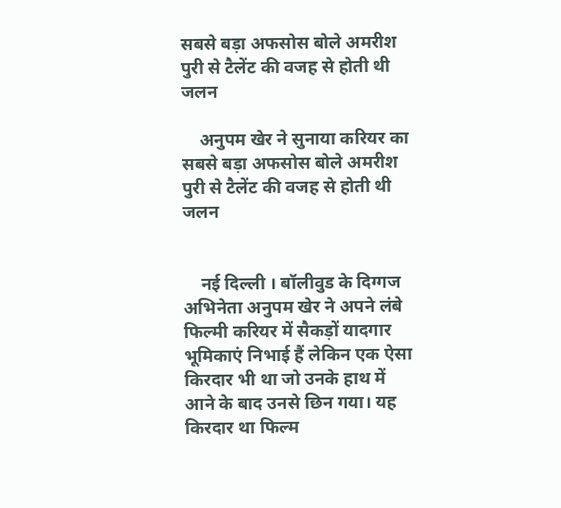सबसे बड़ा अफसोस बोले अमरीश पुरी से टैलेंट की वजह से होती थी जलन

    अनुपम खेर ने सुनाया करियर का सबसे बड़ा अफसोस बोले अमरीश पुरी से टैलेंट की वजह से होती थी जलन


    नई दिल्ली । बॉलीवुड के दिग्गज अभिनेता अनुपम खेर ने अपने लंबे फिल्मी करियर में सैकड़ों यादगार भूमिकाएं निभाई हैं लेकिन एक ऐसा किरदार भी था जो उनके हाथ में आने के बाद उनसे छिन गया। यह किरदार था फिल्म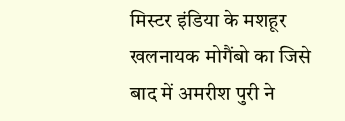मिस्टर इंडिया के मशहूर खलनायक मोगैंबो का जिसे बाद में अमरीश पुरी ने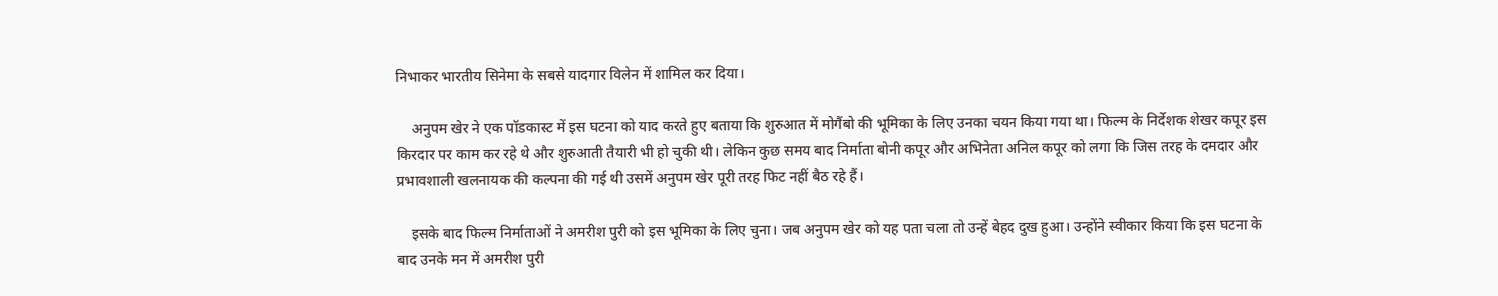निभाकर भारतीय सिनेमा के सबसे यादगार विलेन में शामिल कर दिया।

    अनुपम खेर ने एक पॉडकास्ट में इस घटना को याद करते हुए बताया कि शुरुआत में मोगैंबो की भूमिका के लिए उनका चयन किया गया था। फिल्म के निर्देशक शेखर कपूर इस किरदार पर काम कर रहे थे और शुरुआती तैयारी भी हो चुकी थी। लेकिन कुछ समय बाद निर्माता बोनी कपूर और अभिनेता अनिल कपूर को लगा कि जिस तरह के दमदार और प्रभावशाली खलनायक की कल्पना की गई थी उसमें अनुपम खेर पूरी तरह फिट नहीं बैठ रहे हैं।

    इसके बाद फिल्म निर्माताओं ने अमरीश पुरी को इस भूमिका के लिए चुना। जब अनुपम खेर को यह पता चला तो उन्हें बेहद दुख हुआ। उन्होंने स्वीकार किया कि इस घटना के बाद उनके मन में अमरीश पुरी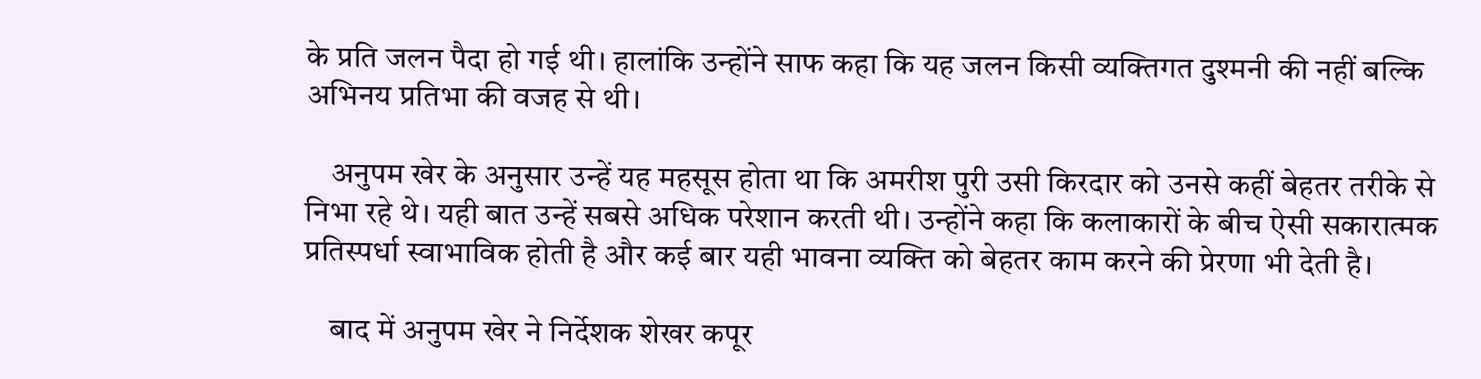के प्रति जलन पैदा हो गई थी। हालांकि उन्होंने साफ कहा कि यह जलन किसी व्यक्तिगत दुश्मनी की नहीं बल्कि अभिनय प्रतिभा की वजह से थी।

    अनुपम खेर के अनुसार उन्हें यह महसूस होता था कि अमरीश पुरी उसी किरदार को उनसे कहीं बेहतर तरीके से निभा रहे थे। यही बात उन्हें सबसे अधिक परेशान करती थी। उन्होंने कहा कि कलाकारों के बीच ऐसी सकारात्मक प्रतिस्पर्धा स्वाभाविक होती है और कई बार यही भावना व्यक्ति को बेहतर काम करने की प्रेरणा भी देती है।

    बाद में अनुपम खेर ने निर्देशक शेखर कपूर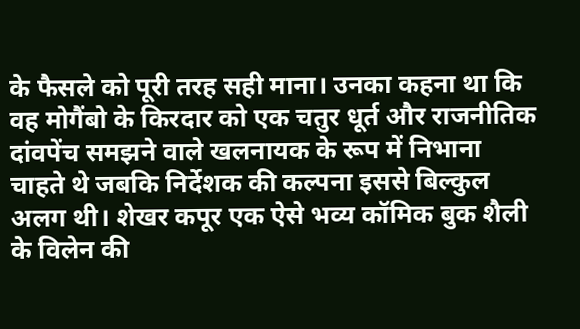के फैसले को पूरी तरह सही माना। उनका कहना था कि वह मोगैंबो के किरदार को एक चतुर धूर्त और राजनीतिक दांवपेंच समझने वाले खलनायक के रूप में निभाना चाहते थे जबकि निर्देशक की कल्पना इससे बिल्कुल अलग थी। शेखर कपूर एक ऐसे भव्य कॉमिक बुक शैली के विलेन की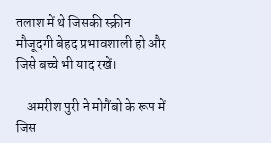तलाश में थे जिसकी स्क्रीन मौजूदगी बेहद प्रभावशाली हो और जिसे बच्चे भी याद रखें।

    अमरीश पुरी ने मोगैंबो के रूप में जिस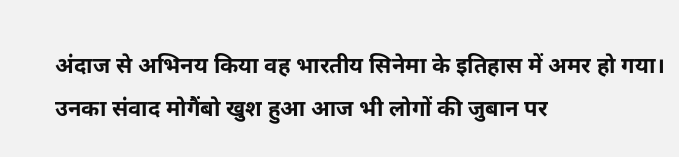अंदाज से अभिनय किया वह भारतीय सिनेमा के इतिहास में अमर हो गया। उनका संवाद मोगैंबो खुश हुआ आज भी लोगों की जुबान पर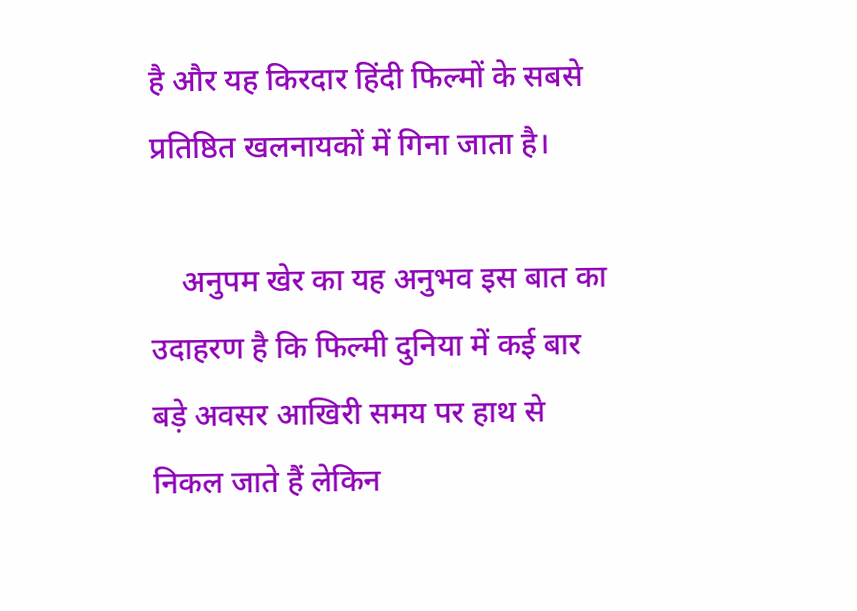है और यह किरदार हिंदी फिल्मों के सबसे प्रतिष्ठित खलनायकों में गिना जाता है।

    अनुपम खेर का यह अनुभव इस बात का उदाहरण है कि फिल्मी दुनिया में कई बार बड़े अवसर आखिरी समय पर हाथ से निकल जाते हैं लेकिन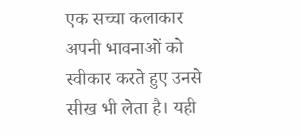एक सच्चा कलाकार अपनी भावनाओं को स्वीकार करते हुए उनसे सीख भी लेता है। यही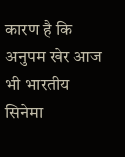कारण है कि अनुपम खेर आज भी भारतीय सिनेमा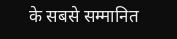के सबसे सम्मानित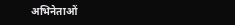अभिनेताओं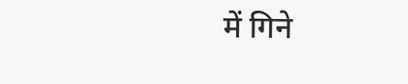में गिने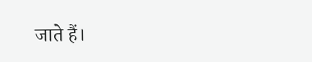जाते हैं।